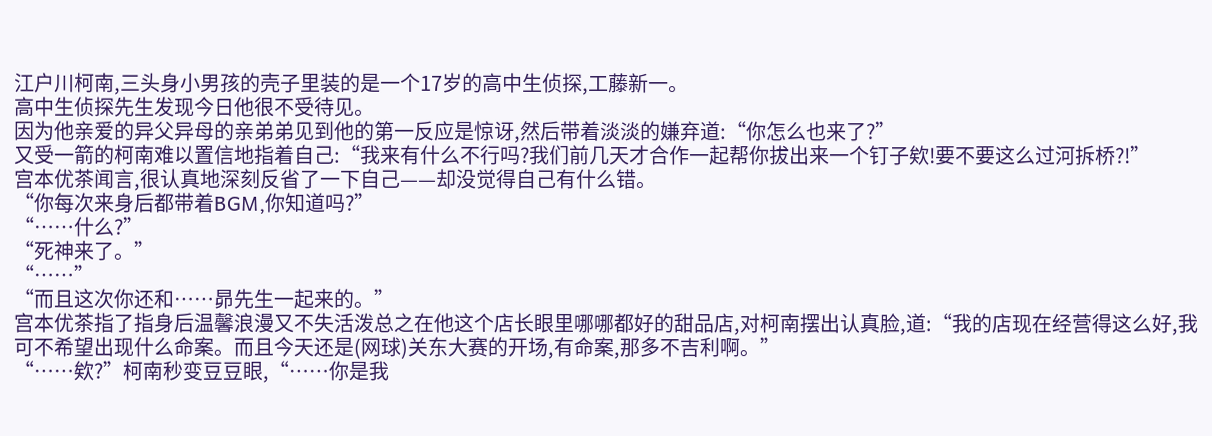江户川柯南,三头身小男孩的壳子里装的是一个17岁的高中生侦探,工藤新一。
高中生侦探先生发现今日他很不受待见。
因为他亲爱的异父异母的亲弟弟见到他的第一反应是惊讶,然后带着淡淡的嫌弃道:“你怎么也来了?”
又受一箭的柯南难以置信地指着自己:“我来有什么不行吗?我们前几天才合作一起帮你拔出来一个钉子欸!要不要这么过河拆桥?!”
宫本优茶闻言,很认真地深刻反省了一下自己——却没觉得自己有什么错。
“你每次来身后都带着BGM,你知道吗?”
“……什么?”
“死神来了。”
“……”
“而且这次你还和……昴先生一起来的。”
宫本优茶指了指身后温馨浪漫又不失活泼总之在他这个店长眼里哪哪都好的甜品店,对柯南摆出认真脸,道:“我的店现在经营得这么好,我可不希望出现什么命案。而且今天还是(网球)关东大赛的开场,有命案,那多不吉利啊。”
“……欸?”柯南秒变豆豆眼,“……你是我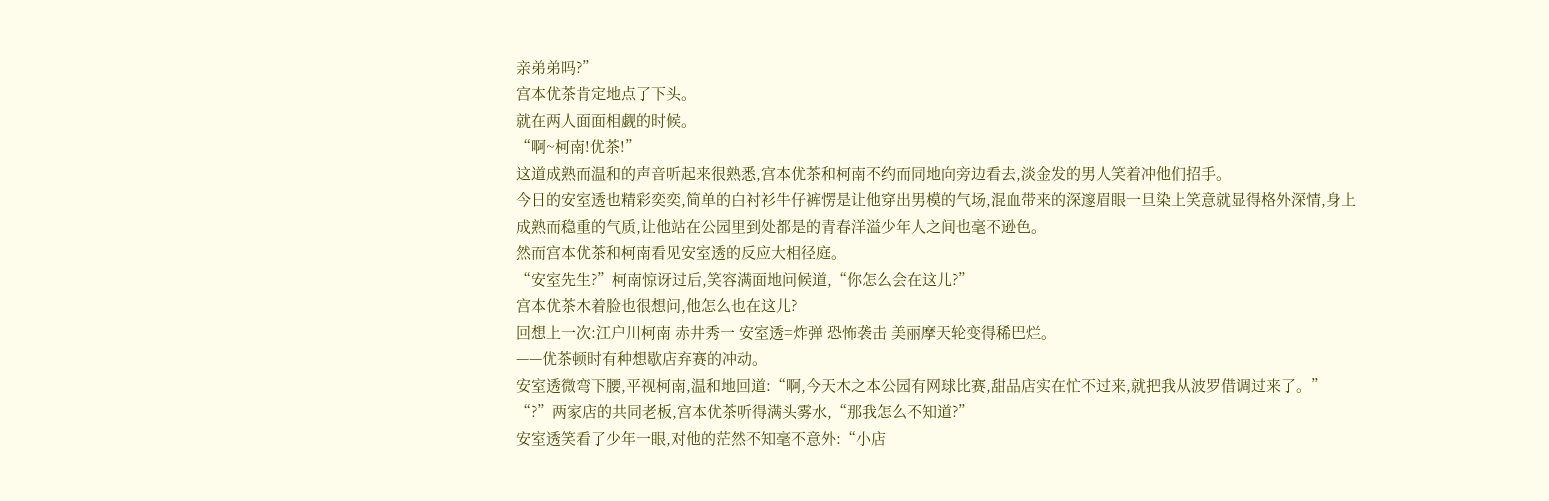亲弟弟吗?”
宫本优茶肯定地点了下头。
就在两人面面相觑的时候。
“啊~柯南!优茶!”
这道成熟而温和的声音听起来很熟悉,宫本优茶和柯南不约而同地向旁边看去,淡金发的男人笑着冲他们招手。
今日的安室透也精彩奕奕,简单的白衬衫牛仔裤愣是让他穿出男模的气场,混血带来的深邃眉眼一旦染上笑意就显得格外深情,身上成熟而稳重的气质,让他站在公园里到处都是的青春洋溢少年人之间也毫不逊色。
然而宫本优茶和柯南看见安室透的反应大相径庭。
“安室先生?”柯南惊讶过后,笑容满面地问候道,“你怎么会在这儿?”
宫本优茶木着脸也很想问,他怎么也在这儿?
回想上一次:江户川柯南 赤井秀一 安室透=炸弹 恐怖袭击 美丽摩天轮变得稀巴烂。
——优茶顿时有种想歇店弃赛的冲动。
安室透微弯下腰,平视柯南,温和地回道:“啊,今天木之本公园有网球比赛,甜品店实在忙不过来,就把我从波罗借调过来了。”
“?”两家店的共同老板,宫本优茶听得满头雾水,“那我怎么不知道?”
安室透笑看了少年一眼,对他的茫然不知毫不意外:“小店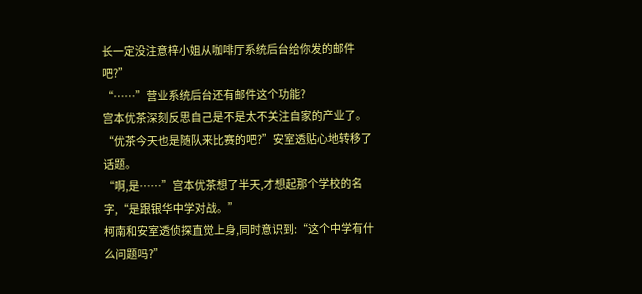长一定没注意梓小姐从咖啡厅系统后台给你发的邮件吧?”
“……”营业系统后台还有邮件这个功能?
宫本优茶深刻反思自己是不是太不关注自家的产业了。
“优茶今天也是随队来比赛的吧?”安室透贴心地转移了话题。
“啊,是……”宫本优茶想了半天,才想起那个学校的名字,“是跟银华中学对战。”
柯南和安室透侦探直觉上身,同时意识到:“这个中学有什么问题吗?”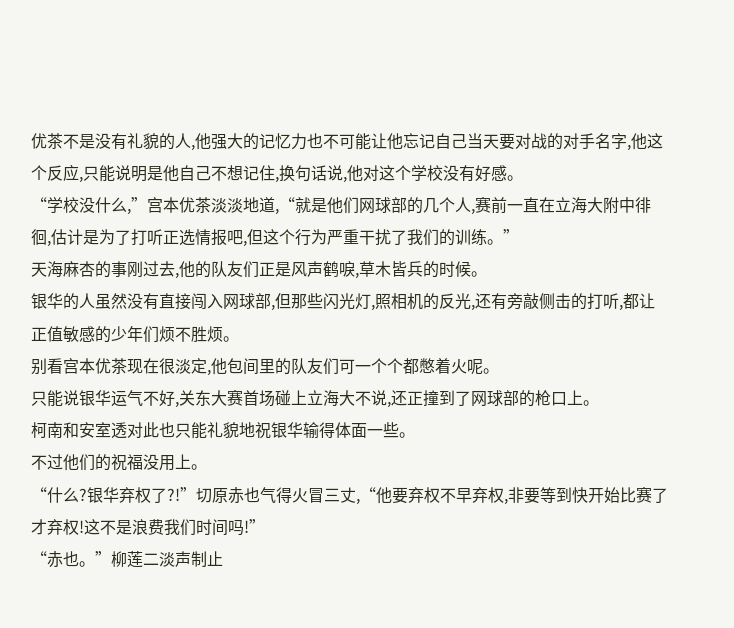优茶不是没有礼貌的人,他强大的记忆力也不可能让他忘记自己当天要对战的对手名字,他这个反应,只能说明是他自己不想记住,换句话说,他对这个学校没有好感。
“学校没什么,”宫本优茶淡淡地道,“就是他们网球部的几个人,赛前一直在立海大附中徘徊,估计是为了打听正选情报吧,但这个行为严重干扰了我们的训练。”
天海麻杏的事刚过去,他的队友们正是风声鹤唳,草木皆兵的时候。
银华的人虽然没有直接闯入网球部,但那些闪光灯,照相机的反光,还有旁敲侧击的打听,都让正值敏感的少年们烦不胜烦。
别看宫本优茶现在很淡定,他包间里的队友们可一个个都憋着火呢。
只能说银华运气不好,关东大赛首场碰上立海大不说,还正撞到了网球部的枪口上。
柯南和安室透对此也只能礼貌地祝银华输得体面一些。
不过他们的祝福没用上。
“什么?银华弃权了?!”切原赤也气得火冒三丈,“他要弃权不早弃权,非要等到快开始比赛了才弃权!这不是浪费我们时间吗!”
“赤也。”柳莲二淡声制止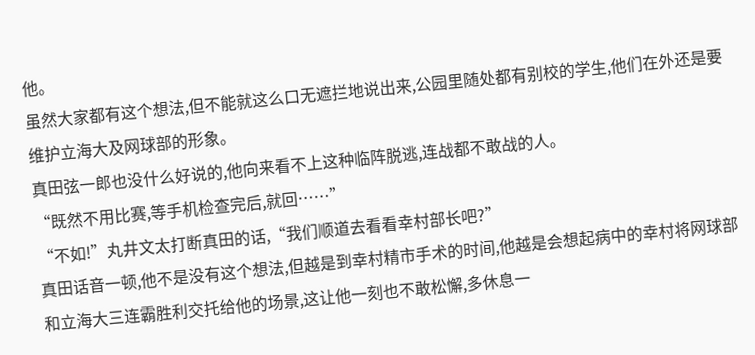他。
虽然大家都有这个想法,但不能就这么口无遮拦地说出来,公园里随处都有别校的学生,他们在外还是要维护立海大及网球部的形象。
真田弦一郎也没什么好说的,他向来看不上这种临阵脱逃,连战都不敢战的人。
“既然不用比赛,等手机检查完后,就回……”
“不如!”丸井文太打断真田的话,“我们顺道去看看幸村部长吧?”
真田话音一顿,他不是没有这个想法,但越是到幸村精市手术的时间,他越是会想起病中的幸村将网球部和立海大三连霸胜利交托给他的场景,这让他一刻也不敢松懈,多休息一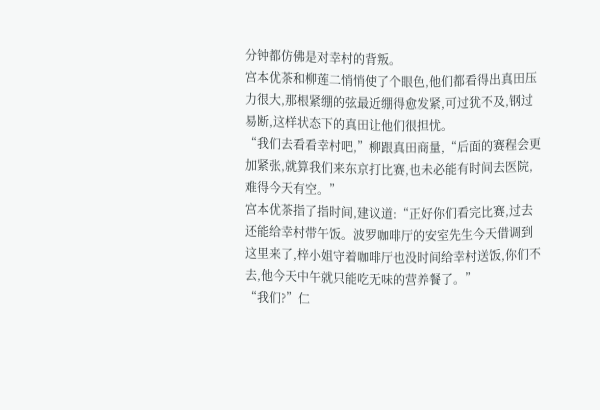分钟都仿佛是对幸村的背叛。
宫本优茶和柳莲二悄悄使了个眼色,他们都看得出真田压力很大,那根紧绷的弦最近绷得愈发紧,可过犹不及,钢过易断,这样状态下的真田让他们很担忧。
“我们去看看幸村吧,”柳跟真田商量,“后面的赛程会更加紧张,就算我们来东京打比赛,也未必能有时间去医院,难得今天有空。”
宫本优茶指了指时间,建议道:“正好你们看完比赛,过去还能给幸村带午饭。波罗咖啡厅的安室先生今天借调到这里来了,梓小姐守着咖啡厅也没时间给幸村送饭,你们不去,他今天中午就只能吃无味的营养餐了。”
“我们?”仁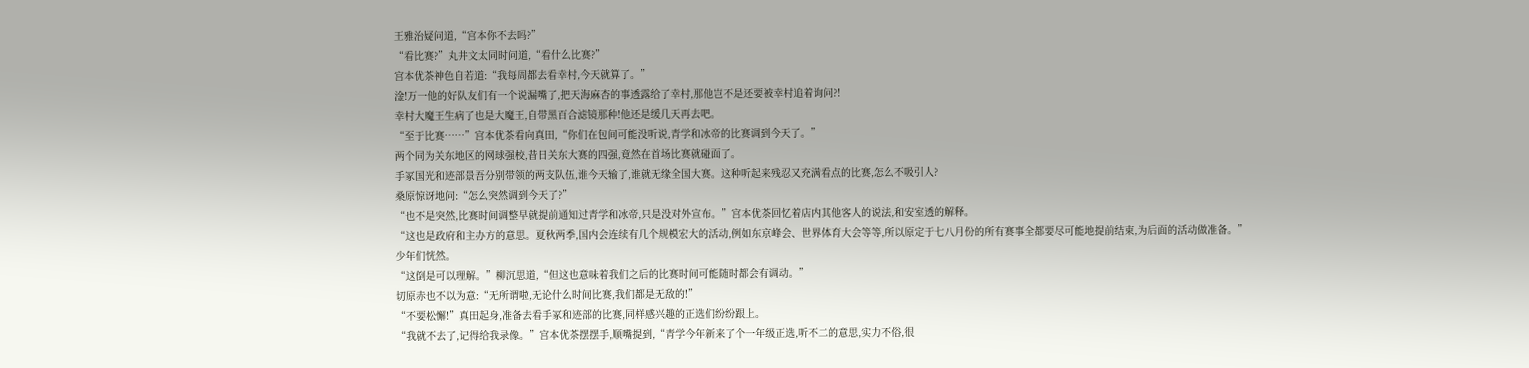王雅治疑问道,“宫本你不去吗?”
“看比赛?”丸井文太同时问道,“看什么比赛?”
宫本优茶神色自若道:“我每周都去看幸村,今天就算了。”
淦!万一他的好队友们有一个说漏嘴了,把天海麻杏的事透露给了幸村,那他岂不是还要被幸村追着询问?!
幸村大魔王生病了也是大魔王,自带黑百合滤镜那种!他还是缓几天再去吧。
“至于比赛……”宫本优茶看向真田,“你们在包间可能没听说,青学和冰帝的比赛调到今天了。”
两个同为关东地区的网球强校,昔日关东大赛的四强,竟然在首场比赛就碰面了。
手冢国光和迹部景吾分别带领的两支队伍,谁今天输了,谁就无缘全国大赛。这种听起来残忍又充满看点的比赛,怎么不吸引人?
桑原惊讶地问:“怎么突然调到今天了?”
“也不是突然,比赛时间调整早就提前通知过青学和冰帝,只是没对外宣布。”宫本优茶回忆着店内其他客人的说法,和安室透的解释。
“这也是政府和主办方的意思。夏秋两季,国内会连续有几个规模宏大的活动,例如东京峰会、世界体育大会等等,所以原定于七八月份的所有赛事全都要尽可能地提前结束,为后面的活动做准备。”
少年们恍然。
“这倒是可以理解。”柳沉思道,“但这也意味着我们之后的比赛时间可能随时都会有调动。”
切原赤也不以为意:“无所谓啦,无论什么时间比赛,我们都是无敌的!”
“不要松懈!”真田起身,准备去看手冢和迹部的比赛,同样感兴趣的正选们纷纷跟上。
“我就不去了,记得给我录像。”宫本优茶摆摆手,顺嘴提到,“青学今年新来了个一年级正选,听不二的意思,实力不俗,很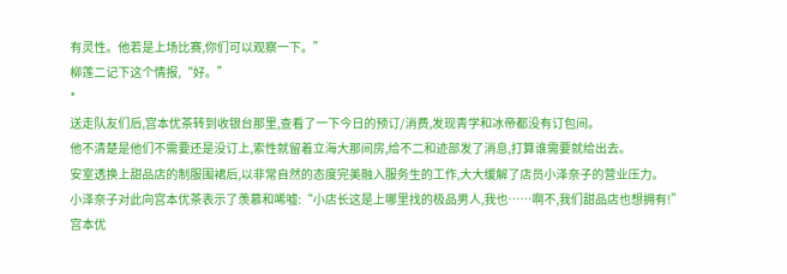有灵性。他若是上场比赛,你们可以观察一下。”
柳莲二记下这个情报,“好。”
*
送走队友们后,宫本优茶转到收银台那里,查看了一下今日的预订/消费,发现青学和冰帝都没有订包间。
他不清楚是他们不需要还是没订上,索性就留着立海大那间房,给不二和迹部发了消息,打算谁需要就给出去。
安室透换上甜品店的制服围裙后,以非常自然的态度完美融入服务生的工作,大大缓解了店员小泽奈子的营业压力。
小泽奈子对此向宫本优茶表示了羡慕和唏嘘:“小店长这是上哪里找的极品男人,我也……啊不,我们甜品店也想拥有!”
宫本优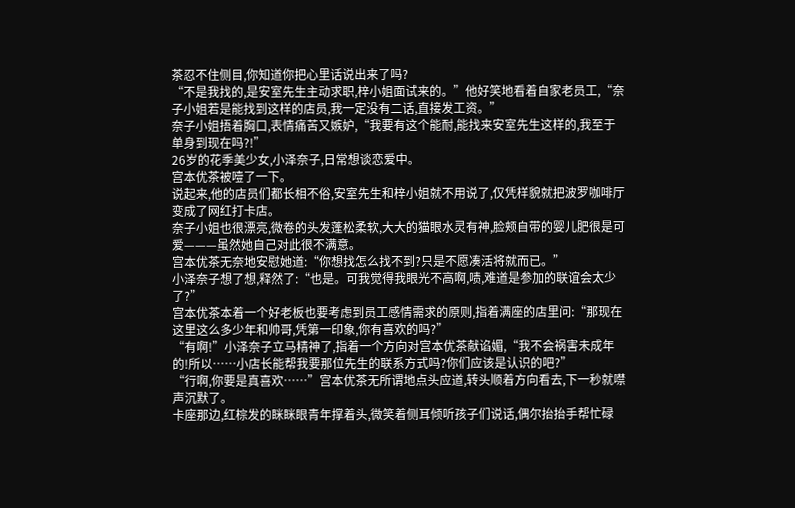茶忍不住侧目,你知道你把心里话说出来了吗?
“不是我找的,是安室先生主动求职,梓小姐面试来的。”他好笑地看着自家老员工,“奈子小姐若是能找到这样的店员,我一定没有二话,直接发工资。”
奈子小姐捂着胸口,表情痛苦又嫉妒,“我要有这个能耐,能找来安室先生这样的,我至于单身到现在吗?!”
26岁的花季美少女,小泽奈子,日常想谈恋爱中。
宫本优茶被噎了一下。
说起来,他的店员们都长相不俗,安室先生和梓小姐就不用说了,仅凭样貌就把波罗咖啡厅变成了网红打卡店。
奈子小姐也很漂亮,微卷的头发蓬松柔软,大大的猫眼水灵有神,脸颊自带的婴儿肥很是可爱———虽然她自己对此很不满意。
宫本优茶无奈地安慰她道:“你想找怎么找不到?只是不愿凑活将就而已。”
小泽奈子想了想,释然了:“也是。可我觉得我眼光不高啊,啧,难道是参加的联谊会太少了?”
宫本优茶本着一个好老板也要考虑到员工感情需求的原则,指着满座的店里问:“那现在这里这么多少年和帅哥,凭第一印象,你有喜欢的吗?”
“有啊!”小泽奈子立马精神了,指着一个方向对宫本优茶献谄媚,“我不会祸害未成年的!所以……小店长能帮我要那位先生的联系方式吗?你们应该是认识的吧?”
“行啊,你要是真喜欢……”宫本优茶无所谓地点头应道,转头顺着方向看去,下一秒就噤声沉默了。
卡座那边,红棕发的眯眯眼青年撑着头,微笑着侧耳倾听孩子们说话,偶尔抬抬手帮忙碌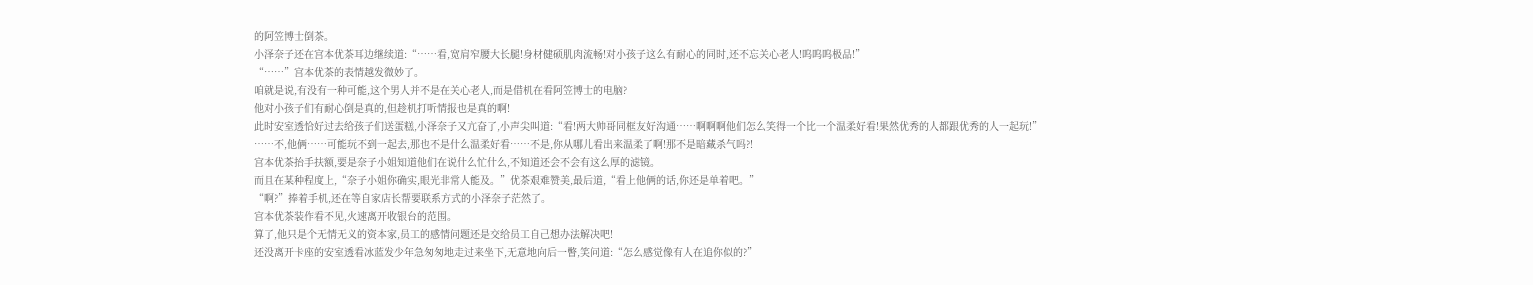的阿笠博士倒茶。
小泽奈子还在宫本优茶耳边继续道:“……看,宽肩窄腰大长腿!身材健硕肌肉流畅!对小孩子这么有耐心的同时,还不忘关心老人!呜呜呜极品!”
“……”宫本优茶的表情越发微妙了。
咱就是说,有没有一种可能,这个男人并不是在关心老人,而是借机在看阿笠博士的电脑?
他对小孩子们有耐心倒是真的,但趁机打听情报也是真的啊!
此时安室透恰好过去给孩子们送蛋糕,小泽奈子又亢奋了,小声尖叫道:“看!两大帅哥同框友好沟通……啊啊啊他们怎么笑得一个比一个温柔好看!果然优秀的人都跟优秀的人一起玩!”
……不,他俩……可能玩不到一起去,那也不是什么温柔好看……不是,你从哪儿看出来温柔了啊!那不是暗藏杀气吗?!
宫本优茶抬手扶额,要是奈子小姐知道他们在说什么忙什么,不知道还会不会有这么厚的滤镜。
而且在某种程度上,“奈子小姐你确实,眼光非常人能及。”优茶艰难赞美,最后道,“看上他俩的话,你还是单着吧。”
“啊?”捧着手机,还在等自家店长帮要联系方式的小泽奈子茫然了。
宫本优茶装作看不见,火速离开收银台的范围。
算了,他只是个无情无义的资本家,员工的感情问题还是交给员工自己想办法解决吧!
还没离开卡座的安室透看冰蓝发少年急匆匆地走过来坐下,无意地向后一瞥,笑问道:“怎么感觉像有人在追你似的?”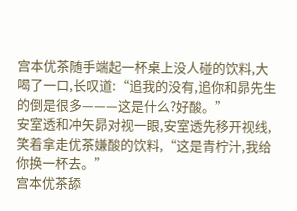宫本优茶随手端起一杯桌上没人碰的饮料,大喝了一口,长叹道:“追我的没有,追你和昴先生的倒是很多———这是什么?好酸。”
安室透和冲矢昴对视一眼,安室透先移开视线,笑着拿走优茶嫌酸的饮料,“这是青柠汁,我给你换一杯去。”
宫本优茶舔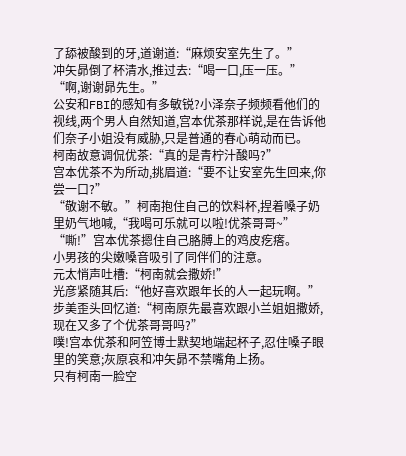了舔被酸到的牙,道谢道:“麻烦安室先生了。”
冲矢昴倒了杯清水,推过去:“喝一口,压一压。”
“啊,谢谢昴先生。”
公安和FBI的感知有多敏锐?小泽奈子频频看他们的视线,两个男人自然知道,宫本优茶那样说,是在告诉他们奈子小姐没有威胁,只是普通的春心萌动而已。
柯南故意调侃优茶:“真的是青柠汁酸吗?”
宫本优茶不为所动,挑眉道:“要不让安室先生回来,你尝一口?”
“敬谢不敏。”柯南抱住自己的饮料杯,捏着嗓子奶里奶气地喊,“我喝可乐就可以啦!优茶哥哥~”
“嘶!”宫本优茶摁住自己胳膊上的鸡皮疙瘩。
小男孩的尖嫩嗓音吸引了同伴们的注意。
元太悄声吐槽:“柯南就会撒娇!”
光彦紧随其后:“他好喜欢跟年长的人一起玩啊。”
步美歪头回忆道:“柯南原先最喜欢跟小兰姐姐撒娇,现在又多了个优茶哥哥吗?”
噗!宫本优茶和阿笠博士默契地端起杯子,忍住嗓子眼里的笑意;灰原哀和冲矢昴不禁嘴角上扬。
只有柯南一脸空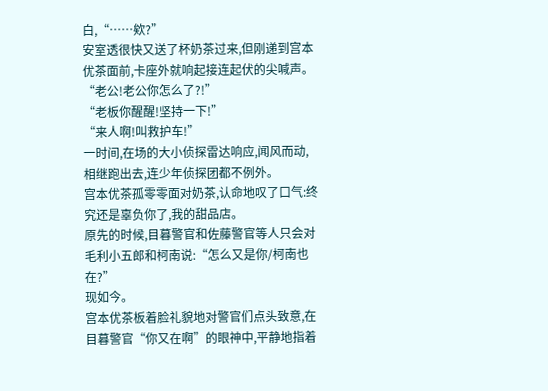白,“……欸?”
安室透很快又送了杯奶茶过来,但刚递到宫本优茶面前,卡座外就响起接连起伏的尖喊声。
“老公!老公你怎么了?!”
“老板你醒醒!坚持一下!”
“来人啊!叫救护车!”
一时间,在场的大小侦探雷达响应,闻风而动,相继跑出去,连少年侦探团都不例外。
宫本优茶孤零零面对奶茶,认命地叹了口气:终究还是辜负你了,我的甜品店。
原先的时候,目暮警官和佐藤警官等人只会对毛利小五郎和柯南说:“怎么又是你/柯南也在?”
现如今。
宫本优茶板着脸礼貌地对警官们点头致意,在目暮警官“你又在啊”的眼神中,平静地指着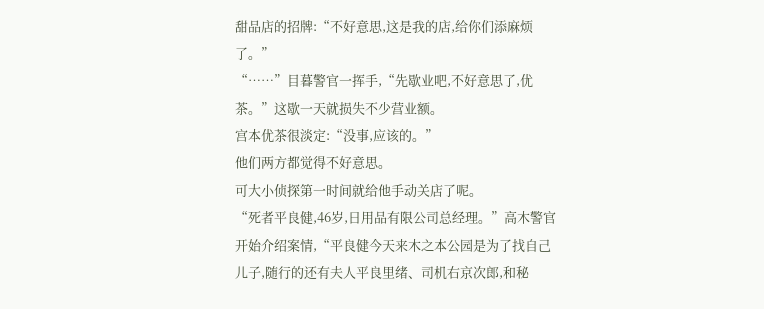甜品店的招牌:“不好意思,这是我的店,给你们添麻烦了。”
“……”目暮警官一挥手,“先歇业吧,不好意思了,优茶。”这歇一天就损失不少营业额。
宫本优茶很淡定:“没事,应该的。”
他们两方都觉得不好意思。
可大小侦探第一时间就给他手动关店了呢。
“死者平良健,46岁,日用品有限公司总经理。”高木警官开始介绍案情,“平良健今天来木之本公园是为了找自己儿子,随行的还有夫人平良里绪、司机右京次郎,和秘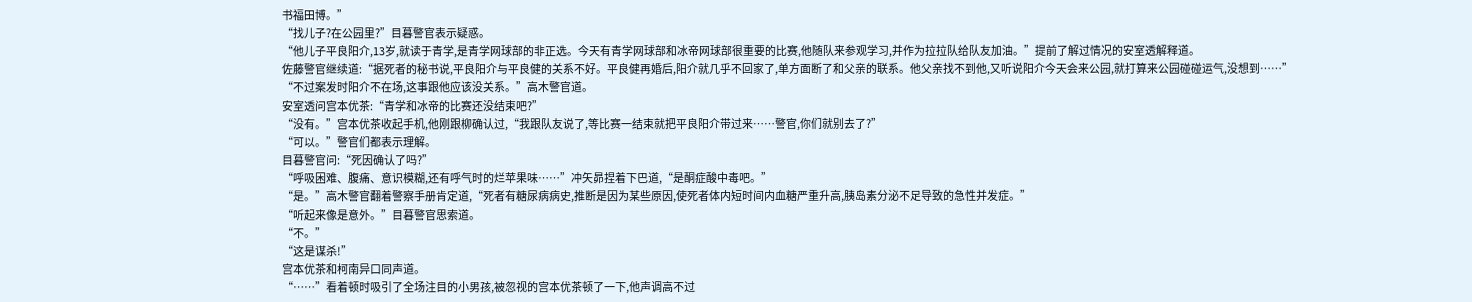书福田博。”
“找儿子?在公园里?”目暮警官表示疑惑。
“他儿子平良阳介,13岁,就读于青学,是青学网球部的非正选。今天有青学网球部和冰帝网球部很重要的比赛,他随队来参观学习,并作为拉拉队给队友加油。”提前了解过情况的安室透解释道。
佐藤警官继续道:“据死者的秘书说,平良阳介与平良健的关系不好。平良健再婚后,阳介就几乎不回家了,单方面断了和父亲的联系。他父亲找不到他,又听说阳介今天会来公园,就打算来公园碰碰运气,没想到……”
“不过案发时阳介不在场,这事跟他应该没关系。”高木警官道。
安室透问宫本优茶:“青学和冰帝的比赛还没结束吧?”
“没有。”宫本优茶收起手机,他刚跟柳确认过,“我跟队友说了,等比赛一结束就把平良阳介带过来……警官,你们就别去了?”
“可以。”警官们都表示理解。
目暮警官问:“死因确认了吗?”
“呼吸困难、腹痛、意识模糊,还有呼气时的烂苹果味……”冲矢昴捏着下巴道,“是酮症酸中毒吧。”
“是。”高木警官翻着警察手册肯定道,“死者有糖尿病病史,推断是因为某些原因,使死者体内短时间内血糖严重升高,胰岛素分泌不足导致的急性并发症。”
“听起来像是意外。”目暮警官思索道。
“不。”
“这是谋杀!”
宫本优茶和柯南异口同声道。
“……”看着顿时吸引了全场注目的小男孩,被忽视的宫本优茶顿了一下,他声调高不过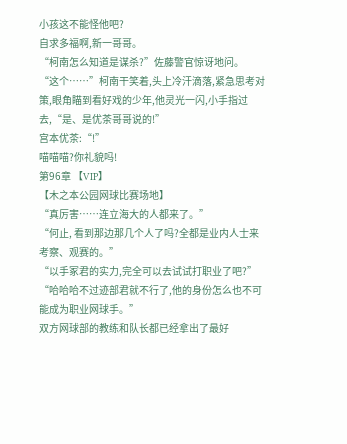小孩这不能怪他吧?
自求多福啊,新一哥哥。
“柯南怎么知道是谋杀?”佐藤警官惊讶地问。
“这个……”柯南干笑着,头上冷汗滴落,紧急思考对策,眼角瞄到看好戏的少年,他灵光一闪,小手指过去,“是、是优茶哥哥说的!”
宫本优茶:“!”
喵喵喵?你礼貌吗!
第96章 【VIP】
【木之本公园网球比赛场地】
“真厉害……连立海大的人都来了。”
“何止, 看到那边那几个人了吗?全都是业内人士来考察、观赛的。”
“以手冢君的实力,完全可以去试试打职业了吧?”
“哈哈哈不过迹部君就不行了,他的身份怎么也不可能成为职业网球手。”
双方网球部的教练和队长都已经拿出了最好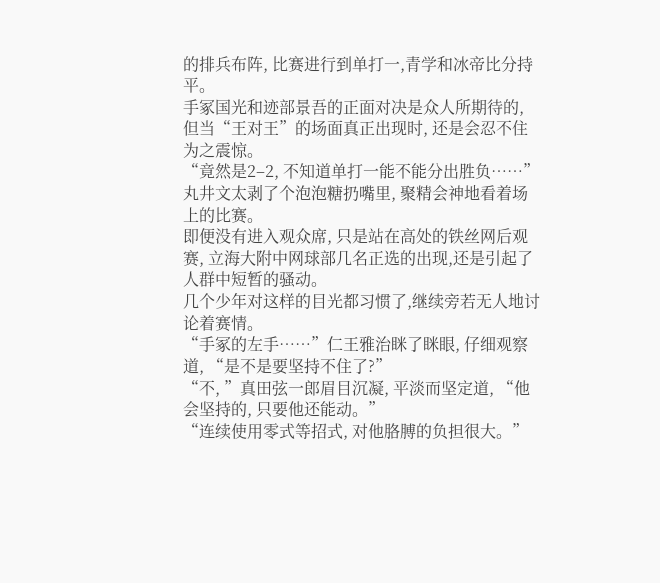的排兵布阵, 比赛进行到单打一,青学和冰帝比分持平。
手冢国光和迹部景吾的正面对决是众人所期待的, 但当“王对王”的场面真正出现时, 还是会忍不住为之震惊。
“竟然是2–2, 不知道单打一能不能分出胜负……”
丸井文太剥了个泡泡糖扔嘴里, 聚精会神地看着场上的比赛。
即便没有进入观众席, 只是站在高处的铁丝网后观赛, 立海大附中网球部几名正选的出现,还是引起了人群中短暂的骚动。
几个少年对这样的目光都习惯了,继续旁若无人地讨论着赛情。
“手冢的左手……”仁王雅治眯了眯眼, 仔细观察道, “是不是要坚持不住了?”
“不, ”真田弦一郎眉目沉凝, 平淡而坚定道, “他会坚持的, 只要他还能动。”
“连续使用零式等招式, 对他胳膊的负担很大。”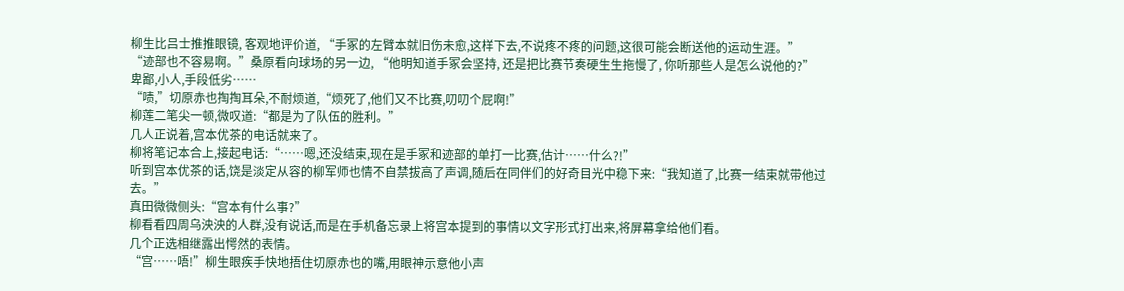柳生比吕士推推眼镜, 客观地评价道, “手冢的左臂本就旧伤未愈,这样下去,不说疼不疼的问题,这很可能会断送他的运动生涯。”
“迹部也不容易啊。”桑原看向球场的另一边, “他明知道手冢会坚持, 还是把比赛节奏硬生生拖慢了, 你听那些人是怎么说他的?”
卑鄙,小人,手段低劣……
“啧,”切原赤也掏掏耳朵,不耐烦道,“烦死了,他们又不比赛,叨叨个屁啊!”
柳莲二笔尖一顿,微叹道:“都是为了队伍的胜利。”
几人正说着,宫本优茶的电话就来了。
柳将笔记本合上,接起电话:“……嗯,还没结束,现在是手冢和迹部的单打一比赛,估计……什么?!”
听到宫本优茶的话,饶是淡定从容的柳军师也情不自禁拔高了声调,随后在同伴们的好奇目光中稳下来:“我知道了,比赛一结束就带他过去。”
真田微微侧头:“宫本有什么事?”
柳看看四周乌泱泱的人群,没有说话,而是在手机备忘录上将宫本提到的事情以文字形式打出来,将屏幕拿给他们看。
几个正选相继露出愕然的表情。
“宫……唔!”柳生眼疾手快地捂住切原赤也的嘴,用眼神示意他小声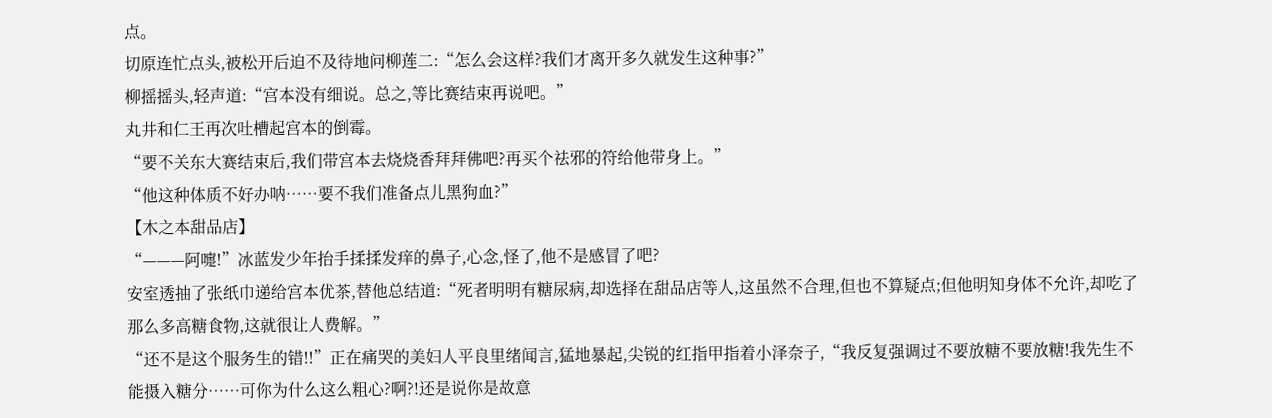点。
切原连忙点头,被松开后迫不及待地问柳莲二:“怎么会这样?我们才离开多久就发生这种事?”
柳摇摇头,轻声道:“宫本没有细说。总之,等比赛结束再说吧。”
丸井和仁王再次吐槽起宫本的倒霉。
“要不关东大赛结束后,我们带宫本去烧烧香拜拜佛吧?再买个祛邪的符给他带身上。”
“他这种体质不好办呐……要不我们准备点儿黑狗血?”
【木之本甜品店】
“———阿嚏!”冰蓝发少年抬手揉揉发痒的鼻子,心念,怪了,他不是感冒了吧?
安室透抽了张纸巾递给宫本优茶,替他总结道:“死者明明有糖尿病,却选择在甜品店等人,这虽然不合理,但也不算疑点;但他明知身体不允许,却吃了那么多高糖食物,这就很让人费解。”
“还不是这个服务生的错!!”正在痛哭的美妇人平良里绪闻言,猛地暴起,尖锐的红指甲指着小泽奈子,“我反复强调过不要放糖不要放糖!我先生不能摄入糖分……可你为什么这么粗心?啊?!还是说你是故意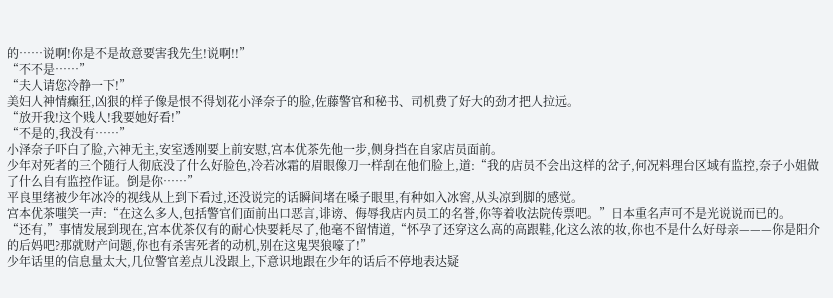的……说啊!你是不是故意要害我先生!说啊!!”
“不不是……”
“夫人请您冷静一下!”
美妇人神情癫狂,凶狠的样子像是恨不得划花小泽奈子的脸,佐藤警官和秘书、司机费了好大的劲才把人拉远。
“放开我!这个贱人!我要她好看!”
“不是的,我没有……”
小泽奈子吓白了脸,六神无主,安室透刚要上前安慰,宫本优茶先他一步,侧身挡在自家店员面前。
少年对死者的三个随行人彻底没了什么好脸色,冷若冰霜的眉眼像刀一样刮在他们脸上,道:“我的店员不会出这样的岔子,何况料理台区域有监控,奈子小姐做了什么自有监控作证。倒是你……”
平良里绪被少年冰冷的视线从上到下看过,还没说完的话瞬间堵在嗓子眼里,有种如入冰窖,从头凉到脚的感觉。
宫本优茶嗤笑一声:“在这么多人,包括警官们面前出口恶言,诽谤、侮辱我店内员工的名誉,你等着收法院传票吧。”日本重名声可不是光说说而已的。
“还有,”事情发展到现在,宫本优茶仅有的耐心快要耗尽了,他毫不留情道,“怀孕了还穿这么高的高跟鞋,化这么浓的妆,你也不是什么好母亲———你是阳介的后妈吧?那就财产问题,你也有杀害死者的动机,别在这鬼哭狼嚎了!”
少年话里的信息量太大,几位警官差点儿没跟上,下意识地跟在少年的话后不停地表达疑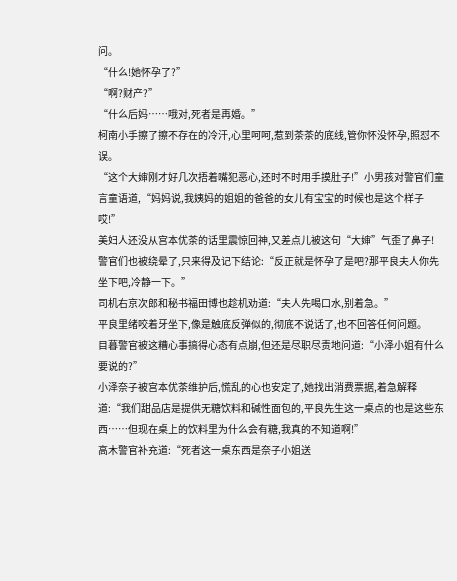问。
“什么!她怀孕了?”
“啊?财产?”
“什么后妈……哦对,死者是再婚。”
柯南小手擦了擦不存在的冷汗,心里呵呵,惹到茶茶的底线,管你怀没怀孕,照怼不误。
“这个大婶刚才好几次捂着嘴犯恶心,还时不时用手摸肚子!”小男孩对警官们童言童语道,“妈妈说,我姨妈的姐姐的爸爸的女儿有宝宝的时候也是这个样子哎!”
美妇人还没从宫本优茶的话里震惊回神,又差点儿被这句“大婶”气歪了鼻子!
警官们也被绕晕了,只来得及记下结论:“反正就是怀孕了是吧?那平良夫人你先坐下吧,冷静一下。”
司机右京次郎和秘书福田博也趁机劝道:“夫人先喝口水,别着急。”
平良里绪咬着牙坐下,像是触底反弹似的,彻底不说话了,也不回答任何问题。
目暮警官被这糟心事搞得心态有点崩,但还是尽职尽责地问道:“小泽小姐有什么要说的?”
小泽奈子被宫本优茶维护后,慌乱的心也安定了,她找出消费票据,着急解释道:“我们甜品店是提供无糖饮料和碱性面包的,平良先生这一桌点的也是这些东西……但现在桌上的饮料里为什么会有糖,我真的不知道啊!”
高木警官补充道:“死者这一桌东西是奈子小姐送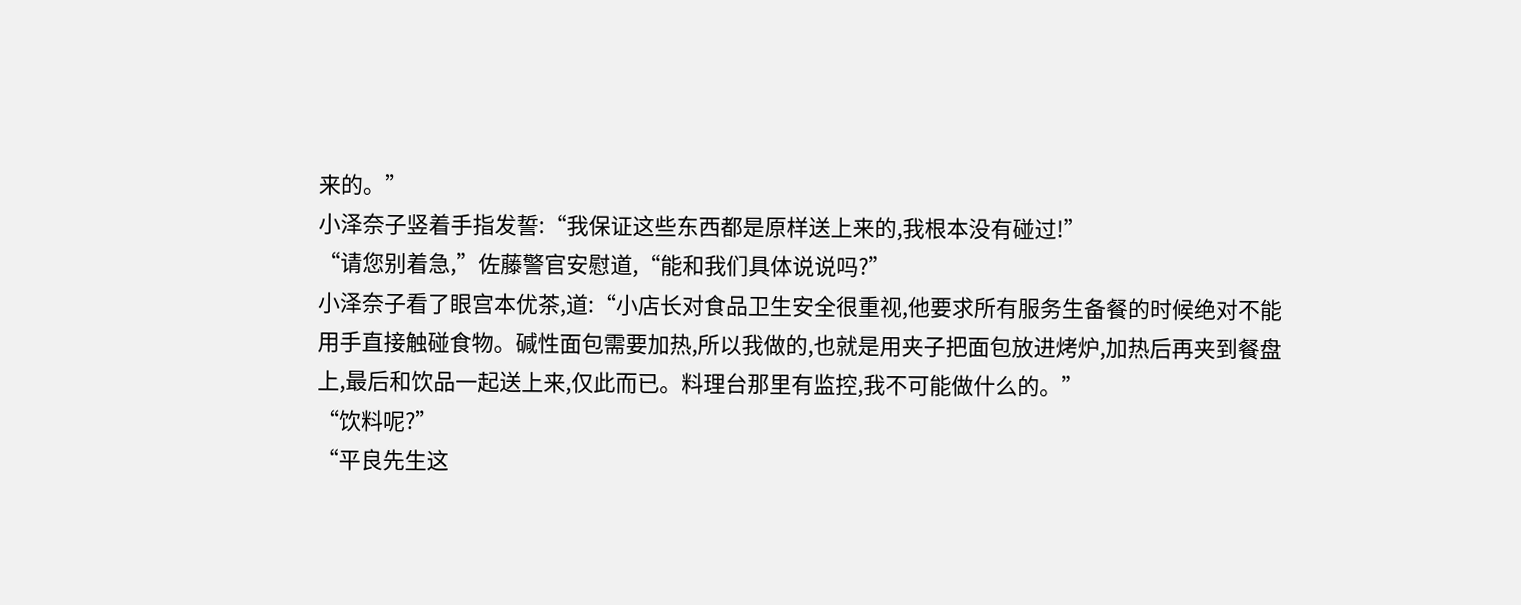来的。”
小泽奈子竖着手指发誓:“我保证这些东西都是原样送上来的,我根本没有碰过!”
“请您别着急,”佐藤警官安慰道,“能和我们具体说说吗?”
小泽奈子看了眼宫本优茶,道:“小店长对食品卫生安全很重视,他要求所有服务生备餐的时候绝对不能用手直接触碰食物。碱性面包需要加热,所以我做的,也就是用夹子把面包放进烤炉,加热后再夹到餐盘上,最后和饮品一起送上来,仅此而已。料理台那里有监控,我不可能做什么的。”
“饮料呢?”
“平良先生这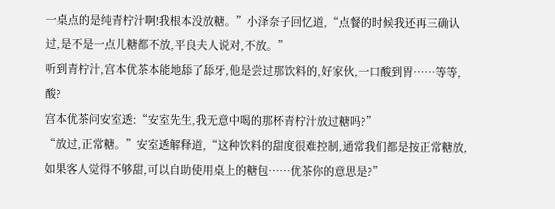一桌点的是纯青柠汁啊!我根本没放糖。”小泽奈子回忆道,“点餐的时候我还再三确认过,是不是一点儿糖都不放,平良夫人说对,不放。”
听到青柠汁,宫本优茶本能地舔了舔牙,他是尝过那饮料的,好家伙,一口酸到胃……等等,酸?
宫本优茶问安室透:“安室先生,我无意中喝的那杯青柠汁放过糖吗?”
“放过,正常糖。”安室透解释道,“这种饮料的甜度很难控制,通常我们都是按正常糖放,如果客人觉得不够甜,可以自助使用桌上的糖包……优茶你的意思是?”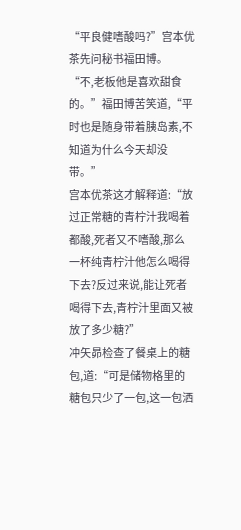“平良健嗜酸吗?”宫本优茶先问秘书福田博。
“不,老板他是喜欢甜食的。”福田博苦笑道,“平时也是随身带着胰岛素,不知道为什么今天却没带。”
宫本优茶这才解释道:“放过正常糖的青柠汁我喝着都酸,死者又不嗜酸,那么一杯纯青柠汁他怎么喝得下去?反过来说,能让死者喝得下去,青柠汁里面又被放了多少糖?”
冲矢昴检查了餐桌上的糖包,道:“可是储物格里的糖包只少了一包,这一包洒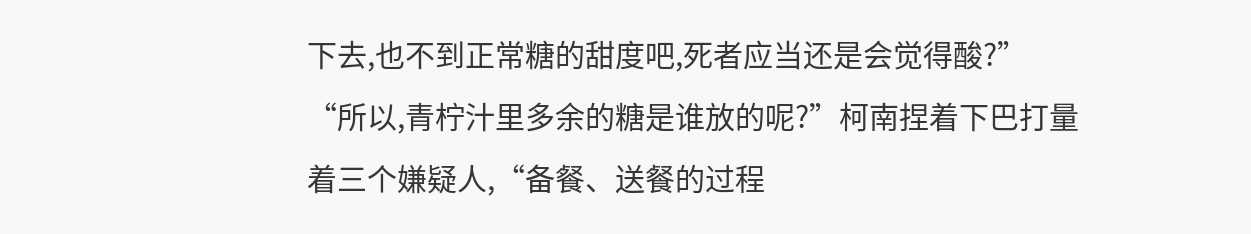下去,也不到正常糖的甜度吧,死者应当还是会觉得酸?”
“所以,青柠汁里多余的糖是谁放的呢?”柯南捏着下巴打量着三个嫌疑人,“备餐、送餐的过程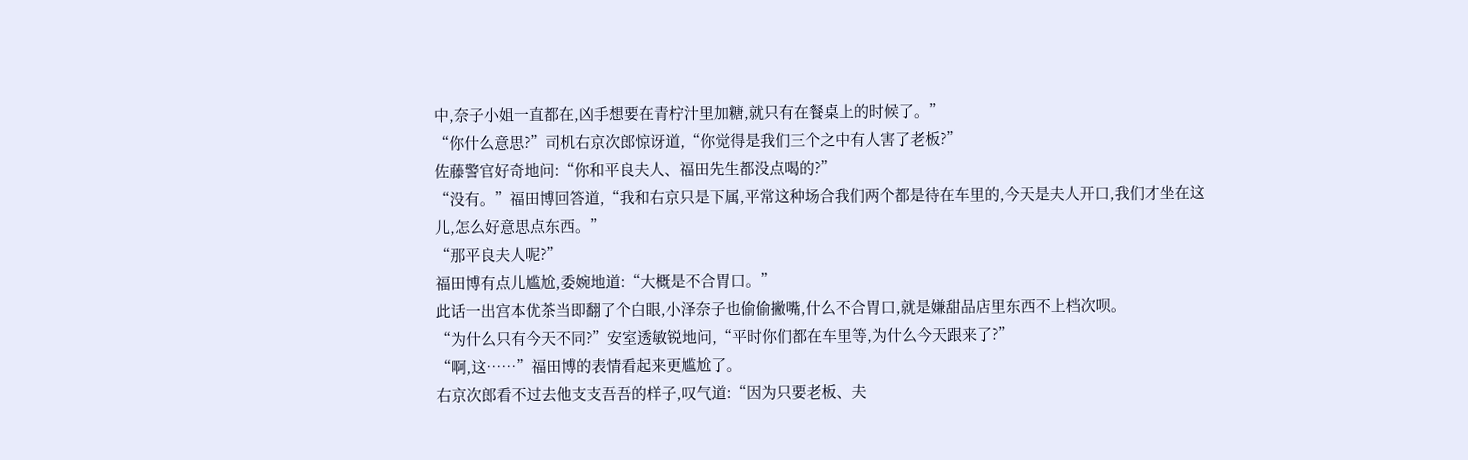中,奈子小姐一直都在,凶手想要在青柠汁里加糖,就只有在餐桌上的时候了。”
“你什么意思?”司机右京次郎惊讶道,“你觉得是我们三个之中有人害了老板?”
佐藤警官好奇地问:“你和平良夫人、福田先生都没点喝的?”
“没有。”福田博回答道,“我和右京只是下属,平常这种场合我们两个都是待在车里的,今天是夫人开口,我们才坐在这儿,怎么好意思点东西。”
“那平良夫人呢?”
福田博有点儿尴尬,委婉地道:“大概是不合胃口。”
此话一出宫本优茶当即翻了个白眼,小泽奈子也偷偷撇嘴,什么不合胃口,就是嫌甜品店里东西不上档次呗。
“为什么只有今天不同?”安室透敏锐地问,“平时你们都在车里等,为什么今天跟来了?”
“啊,这……”福田博的表情看起来更尴尬了。
右京次郎看不过去他支支吾吾的样子,叹气道:“因为只要老板、夫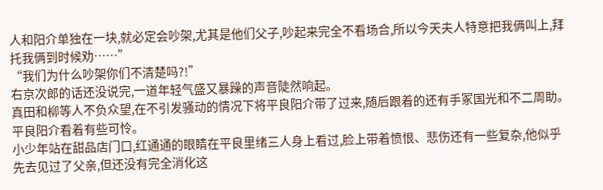人和阳介单独在一块,就必定会吵架,尤其是他们父子,吵起来完全不看场合,所以今天夫人特意把我俩叫上,拜托我俩到时候劝……”
“我们为什么吵架你们不清楚吗?!”
右京次郎的话还没说完,一道年轻气盛又暴躁的声音陡然响起。
真田和柳等人不负众望,在不引发骚动的情况下将平良阳介带了过来,随后跟着的还有手冢国光和不二周助。
平良阳介看着有些可怜。
小少年站在甜品店门口,红通通的眼睛在平良里绪三人身上看过,脸上带着愤恨、悲伤还有一些复杂,他似乎先去见过了父亲,但还没有完全消化这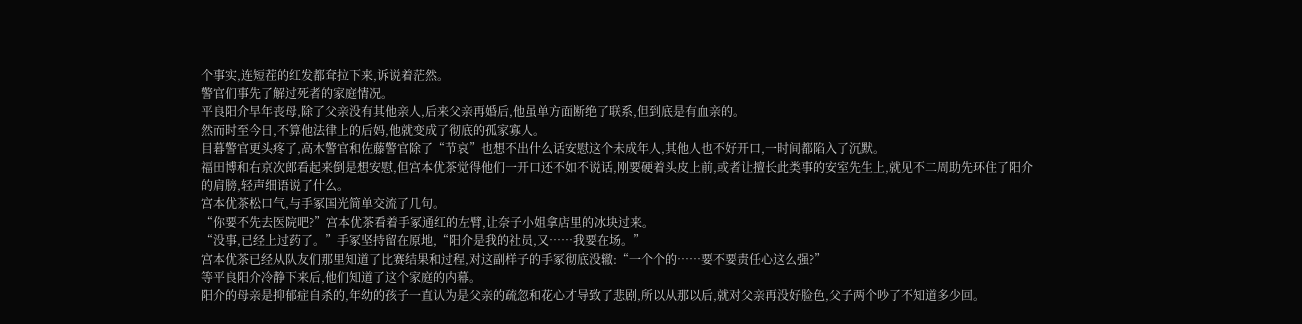个事实,连短茬的红发都耷拉下来,诉说着茫然。
警官们事先了解过死者的家庭情况。
平良阳介早年丧母,除了父亲没有其他亲人,后来父亲再婚后,他虽单方面断绝了联系,但到底是有血亲的。
然而时至今日,不算他法律上的后妈,他就变成了彻底的孤家寡人。
目暮警官更头疼了,高木警官和佐藤警官除了“节哀”也想不出什么话安慰这个未成年人,其他人也不好开口,一时间都陷入了沉默。
福田博和右京次郎看起来倒是想安慰,但宫本优茶觉得他们一开口还不如不说话,刚要硬着头皮上前,或者让擅长此类事的安室先生上,就见不二周助先环住了阳介的肩膀,轻声细语说了什么。
宫本优茶松口气,与手冢国光简单交流了几句。
“你要不先去医院吧?”宫本优茶看着手冢通红的左臂,让奈子小姐拿店里的冰块过来。
“没事,已经上过药了。”手冢坚持留在原地,“阳介是我的社员,又……我要在场。”
宫本优茶已经从队友们那里知道了比赛结果和过程,对这副样子的手冢彻底没辙:“一个个的……要不要责任心这么强?”
等平良阳介冷静下来后,他们知道了这个家庭的内幕。
阳介的母亲是抑郁症自杀的,年幼的孩子一直认为是父亲的疏忽和花心才导致了悲剧,所以从那以后,就对父亲再没好脸色,父子两个吵了不知道多少回。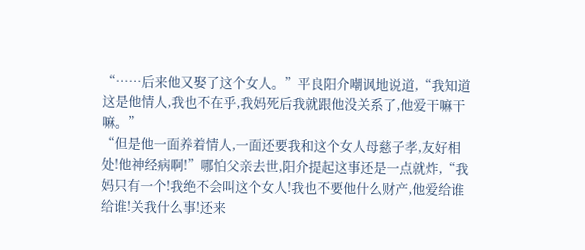“……后来他又娶了这个女人。”平良阳介嘲讽地说道,“我知道这是他情人,我也不在乎,我妈死后我就跟他没关系了,他爱干嘛干嘛。”
“但是他一面养着情人,一面还要我和这个女人母慈子孝,友好相处!他神经病啊!”哪怕父亲去世,阳介提起这事还是一点就炸,“我妈只有一个!我绝不会叫这个女人!我也不要他什么财产,他爱给谁给谁!关我什么事!还来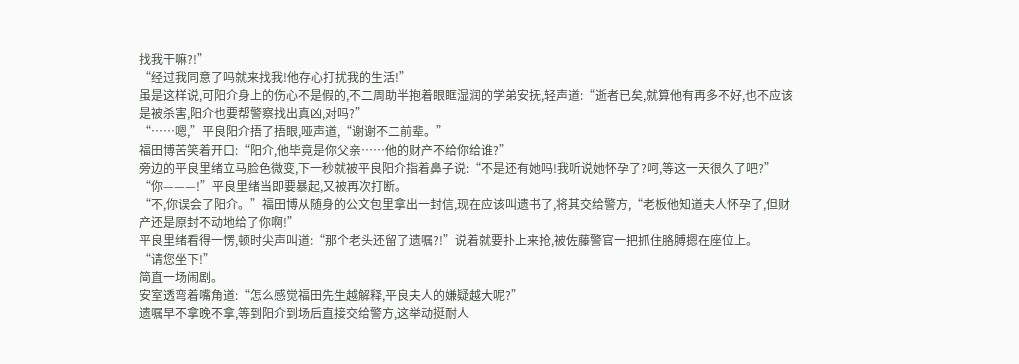找我干嘛?!”
“经过我同意了吗就来找我!他存心打扰我的生活!”
虽是这样说,可阳介身上的伤心不是假的,不二周助半抱着眼眶湿润的学弟安抚,轻声道:“逝者已矣,就算他有再多不好,也不应该是被杀害,阳介也要帮警察找出真凶,对吗?”
“……嗯,”平良阳介捂了捂眼,哑声道,“谢谢不二前辈。”
福田博苦笑着开口:“阳介,他毕竟是你父亲……他的财产不给你给谁?”
旁边的平良里绪立马脸色微变,下一秒就被平良阳介指着鼻子说:“不是还有她吗!我听说她怀孕了?呵,等这一天很久了吧?”
“你———!”平良里绪当即要暴起,又被再次打断。
“不,你误会了阳介。”福田博从随身的公文包里拿出一封信,现在应该叫遗书了,将其交给警方,“老板他知道夫人怀孕了,但财产还是原封不动地给了你啊!”
平良里绪看得一愣,顿时尖声叫道:“那个老头还留了遗嘱?!”说着就要扑上来抢,被佐藤警官一把抓住胳膊摁在座位上。
“请您坐下!”
简直一场闹剧。
安室透弯着嘴角道:“怎么感觉福田先生越解释,平良夫人的嫌疑越大呢?”
遗嘱早不拿晚不拿,等到阳介到场后直接交给警方,这举动挺耐人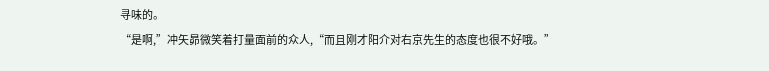寻味的。
“是啊,”冲矢昴微笑着打量面前的众人,“而且刚才阳介对右京先生的态度也很不好哦。”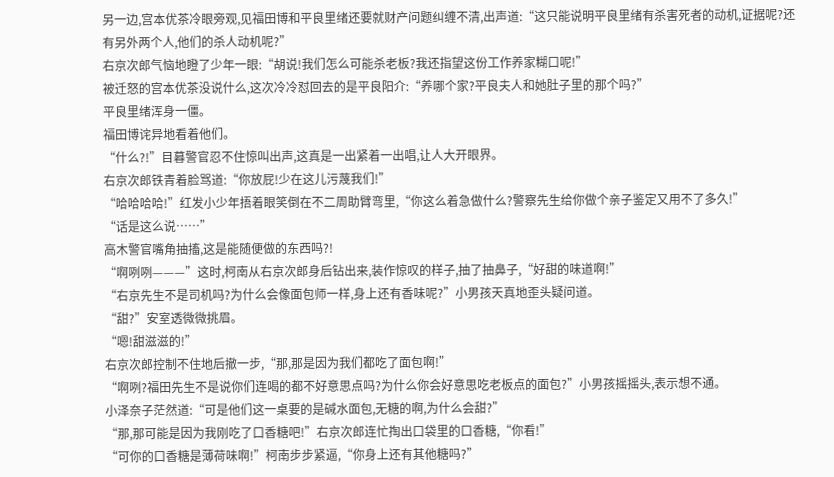另一边,宫本优茶冷眼旁观,见福田博和平良里绪还要就财产问题纠缠不清,出声道:“这只能说明平良里绪有杀害死者的动机,证据呢?还有另外两个人,他们的杀人动机呢?”
右京次郎气恼地瞪了少年一眼:“胡说!我们怎么可能杀老板?我还指望这份工作养家糊口呢!”
被迁怒的宫本优茶没说什么,这次冷冷怼回去的是平良阳介:“养哪个家?平良夫人和她肚子里的那个吗?”
平良里绪浑身一僵。
福田博诧异地看着他们。
“什么?!”目暮警官忍不住惊叫出声,这真是一出紧着一出唱,让人大开眼界。
右京次郎铁青着脸骂道:“你放屁!少在这儿污蔑我们!”
“哈哈哈哈!”红发小少年捂着眼笑倒在不二周助臂弯里,“你这么着急做什么?警察先生给你做个亲子鉴定又用不了多久!”
“话是这么说……”
高木警官嘴角抽搐,这是能随便做的东西吗?!
“啊咧咧———”这时,柯南从右京次郎身后钻出来,装作惊叹的样子,抽了抽鼻子,“好甜的味道啊!”
“右京先生不是司机吗?为什么会像面包师一样,身上还有香味呢?”小男孩天真地歪头疑问道。
“甜?”安室透微微挑眉。
“嗯!甜滋滋的!”
右京次郎控制不住地后撤一步,“那,那是因为我们都吃了面包啊!”
“啊咧?福田先生不是说你们连喝的都不好意思点吗?为什么你会好意思吃老板点的面包?”小男孩摇摇头,表示想不通。
小泽奈子茫然道:“可是他们这一桌要的是碱水面包,无糖的啊,为什么会甜?”
“那,那可能是因为我刚吃了口香糖吧!”右京次郎连忙掏出口袋里的口香糖,“你看!”
“可你的口香糖是薄荷味啊!”柯南步步紧逼,“你身上还有其他糖吗?”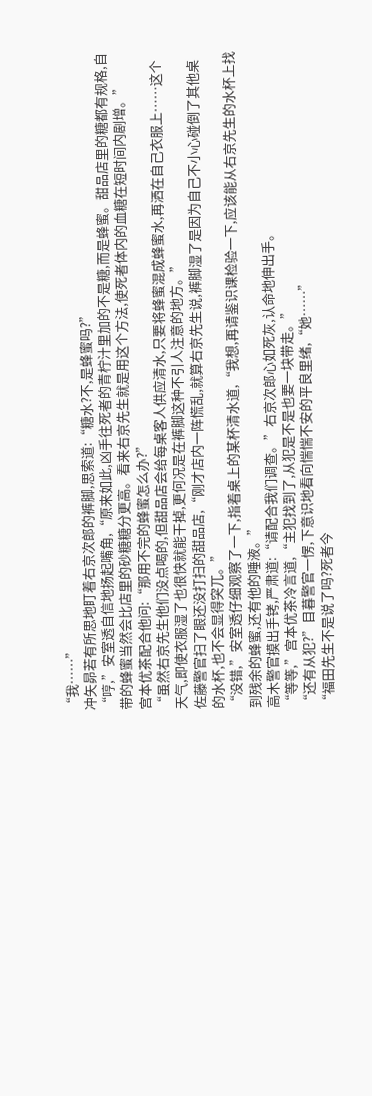“我……”
冲矢昴若有所思地盯着右京次郎的裤脚,思索道:“糖水?不,是蜂蜜吗?”
“哼,”安室透自信地扬起嘴角,“原来如此,凶手往死者的青柠汁里加的不是糖,而是蜂蜜。甜品店里的糖都有规格,自带的蜂蜜当然会比店里的砂糖糖分更高。看来右京先生就是用这个方法,使死者体内的血糖在短时间内剧增。”
宫本优茶配合他问:“那用不完的蜂蜜怎么办?”
“虽然右京先生他们没点喝的,但甜品店会给每桌客人供应清水,只要将蜂蜜混成蜂蜜水,再洒在自己衣服上……这个天气,即使衣服湿了也很快就能干掉,更何况是在裤脚这种不引人注意的地方。”
佐藤警官扫了眼还没打扫的甜品店,“刚才店内一阵慌乱,就算右京先生说,裤脚湿了是因为自己不小心碰倒了其他桌的水杯,也不会显得突兀。”
“没错,”安室透仔细观察了一下,指着桌上的某杯清水道,“我想,再请鉴识课检验一下,应该能从右京先生的水杯上找到残余的蜂蜜,还有他的唾液。”
高木警官摸出手铐,严肃道:“请配合我们调查。”右京次郎心如死灰,认命地伸出手。
“等等,”宫本优茶冷言道,“主犯找到了,从犯是不是也要一块带走。”
“还有从犯?”目暮警官一愣,下意识地看向惴惴不安的平良里绪,“她……”
“福田先生不是说了吗?死者今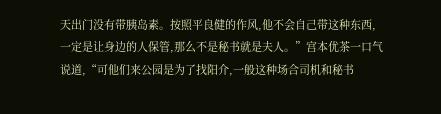天出门没有带胰岛素。按照平良健的作风,他不会自己带这种东西,一定是让身边的人保管,那么不是秘书就是夫人。”宫本优茶一口气说道,“可他们来公园是为了找阳介,一般这种场合司机和秘书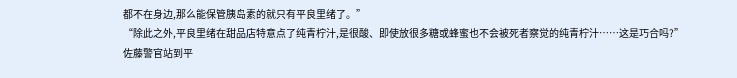都不在身边,那么能保管胰岛素的就只有平良里绪了。”
“除此之外,平良里绪在甜品店特意点了纯青柠汁,是很酸、即使放很多糖或蜂蜜也不会被死者察觉的纯青柠汁……这是巧合吗?”
佐藤警官站到平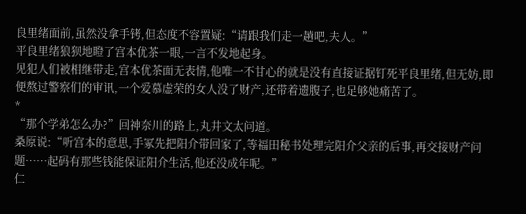良里绪面前,虽然没拿手铐,但态度不容置疑:“请跟我们走一趟吧,夫人。”
平良里绪狼狈地瞪了宫本优茶一眼,一言不发地起身。
见犯人们被相继带走,宫本优茶面无表情,他唯一不甘心的就是没有直接证据钉死平良里绪,但无妨,即便熬过警察们的审讯,一个爱慕虚荣的女人没了财产,还带着遗腹子,也足够她痛苦了。
*
“那个学弟怎么办?”回神奈川的路上,丸井文太问道。
桑原说:“听宫本的意思,手冢先把阳介带回家了,等福田秘书处理完阳介父亲的后事,再交接财产问题……起码有那些钱能保证阳介生活,他还没成年呢。”
仁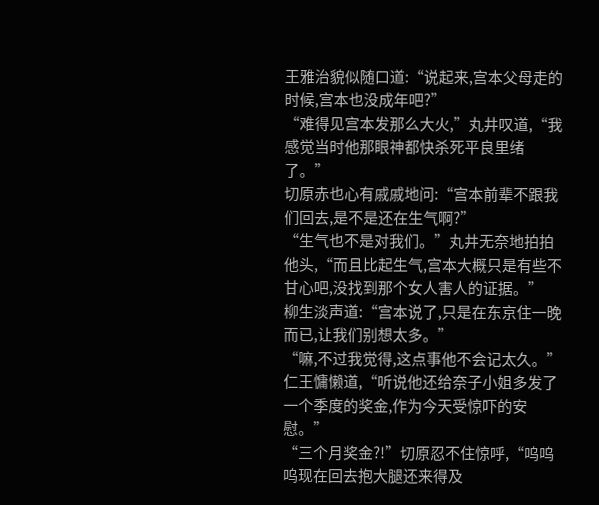王雅治貌似随口道:“说起来,宫本父母走的时候,宫本也没成年吧?”
“难得见宫本发那么大火,”丸井叹道,“我感觉当时他那眼神都快杀死平良里绪了。”
切原赤也心有戚戚地问:“宫本前辈不跟我们回去,是不是还在生气啊?”
“生气也不是对我们。”丸井无奈地拍拍他头,“而且比起生气,宫本大概只是有些不甘心吧,没找到那个女人害人的证据。”
柳生淡声道:“宫本说了,只是在东京住一晚而已,让我们别想太多。”
“嘛,不过我觉得,这点事他不会记太久。”仁王慵懒道,“听说他还给奈子小姐多发了一个季度的奖金,作为今天受惊吓的安慰。”
“三个月奖金?!”切原忍不住惊呼,“呜呜呜现在回去抱大腿还来得及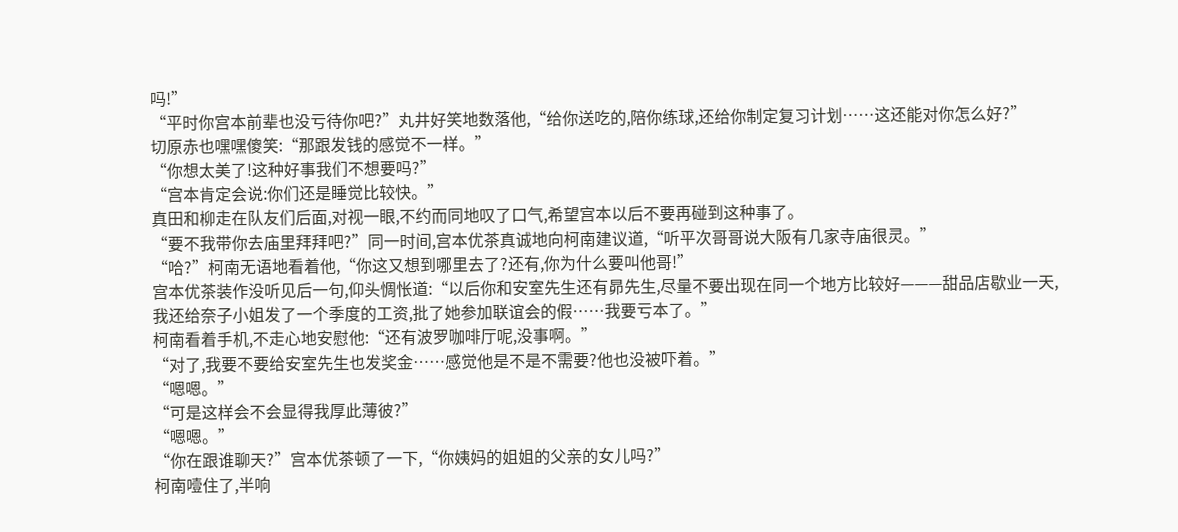吗!”
“平时你宫本前辈也没亏待你吧?”丸井好笑地数落他,“给你送吃的,陪你练球,还给你制定复习计划……这还能对你怎么好?”
切原赤也嘿嘿傻笑:“那跟发钱的感觉不一样。”
“你想太美了!这种好事我们不想要吗?”
“宫本肯定会说:你们还是睡觉比较快。”
真田和柳走在队友们后面,对视一眼,不约而同地叹了口气,希望宫本以后不要再碰到这种事了。
“要不我带你去庙里拜拜吧?”同一时间,宫本优茶真诚地向柯南建议道,“听平次哥哥说大阪有几家寺庙很灵。”
“哈?”柯南无语地看着他,“你这又想到哪里去了?还有,你为什么要叫他哥!”
宫本优茶装作没听见后一句,仰头惆怅道:“以后你和安室先生还有昴先生,尽量不要出现在同一个地方比较好———甜品店歇业一天,我还给奈子小姐发了一个季度的工资,批了她参加联谊会的假……我要亏本了。”
柯南看着手机,不走心地安慰他:“还有波罗咖啡厅呢,没事啊。”
“对了,我要不要给安室先生也发奖金……感觉他是不是不需要?他也没被吓着。”
“嗯嗯。”
“可是这样会不会显得我厚此薄彼?”
“嗯嗯。”
“你在跟谁聊天?”宫本优茶顿了一下,“你姨妈的姐姐的父亲的女儿吗?”
柯南噎住了,半响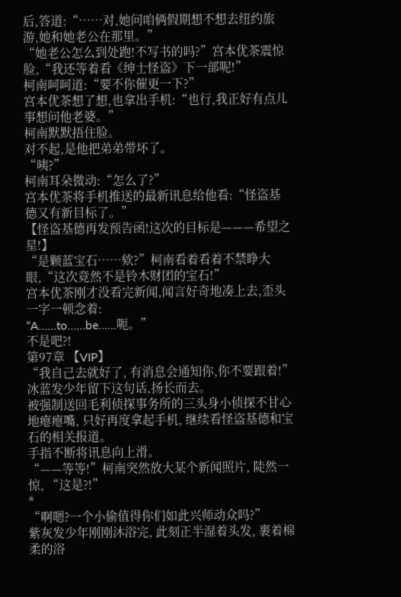后,答道:“……对,她问咱俩假期想不想去纽约旅游,她和她老公在那里。”
“她老公怎么到处跑!不写书的吗?”宫本优茶震惊脸,“我还等着看《绅士怪盗》下一部呢!”
柯南呵呵道:“要不你催更一下?”
宫本优茶想了想,也拿出手机:“也行,我正好有点儿事想问他老婆。”
柯南默默捂住脸。
对不起,是他把弟弟带坏了。
“咦?”
柯南耳朵微动:“怎么了?”
宫本优茶将手机推送的最新讯息给他看:“怪盗基德又有新目标了。”
【怪盗基德再发预告函!这次的目标是———希望之星!】
“是颗蓝宝石……欸?”柯南看着看着不禁睁大眼,“这次竟然不是铃木财团的宝石!”
宫本优茶刚才没看完新闻,闻言好奇地凑上去,歪头一字一顿念着:
“A……to……be……呃。”
不是吧?!
第97章 【VIP】
“我自己去就好了, 有消息会通知你,你不要跟着!”冰蓝发少年留下这句话,扬长而去。
被强制送回毛利侦探事务所的三头身小侦探不甘心地瘪瘪嘴, 只好再度拿起手机, 继续看怪盗基德和宝石的相关报道。
手指不断将讯息向上滑。
“——等等!”柯南突然放大某个新闻照片, 陡然一惊, “这是?!”
*
“啊嗯?一个小偷值得你们如此兴师动众吗?”
紫灰发少年刚刚沐浴完, 此刻正半湿着头发, 裹着棉柔的浴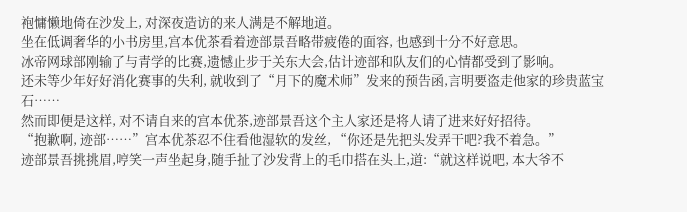袍慵懒地倚在沙发上, 对深夜造访的来人满是不解地道。
坐在低调奢华的小书房里,宫本优茶看着迹部景吾略带疲倦的面容, 也感到十分不好意思。
冰帝网球部刚输了与青学的比赛,遗憾止步于关东大会,估计迹部和队友们的心情都受到了影响。
还未等少年好好消化赛事的失利, 就收到了“月下的魔术师”发来的预告函,言明要盗走他家的珍贵蓝宝石……
然而即便是这样, 对不请自来的宫本优茶,迹部景吾这个主人家还是将人请了进来好好招待。
“抱歉啊, 迹部……”宫本优茶忍不住看他湿软的发丝, “你还是先把头发弄干吧?我不着急。”
迹部景吾挑挑眉,哼笑一声坐起身,随手扯了沙发背上的毛巾搭在头上,道:“就这样说吧, 本大爷不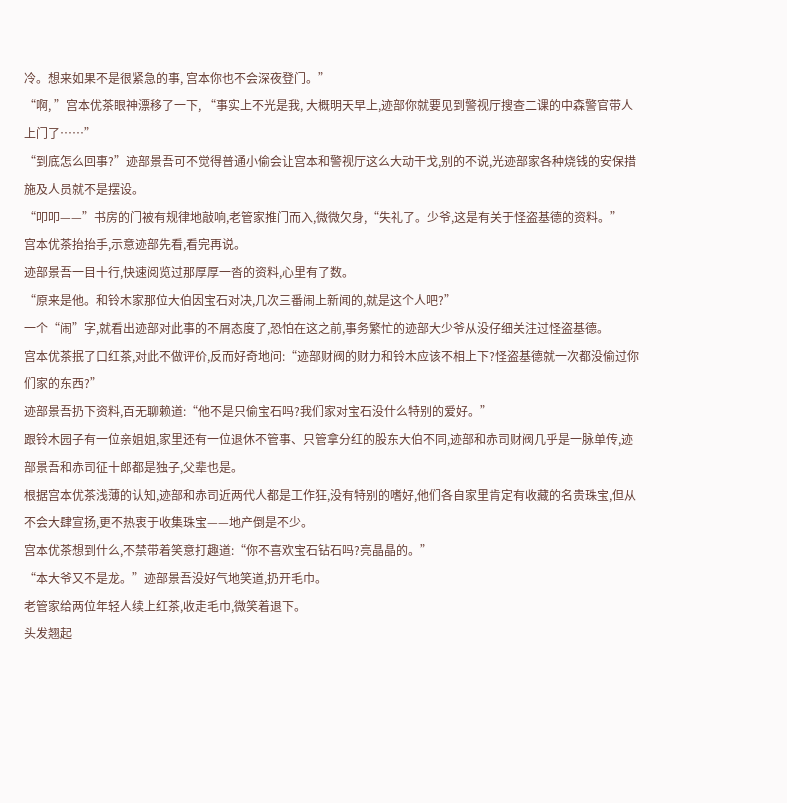冷。想来如果不是很紧急的事, 宫本你也不会深夜登门。”
“啊, ”宫本优茶眼神漂移了一下, “事实上不光是我, 大概明天早上,迹部你就要见到警视厅搜查二课的中森警官带人上门了……”
“到底怎么回事?”迹部景吾可不觉得普通小偷会让宫本和警视厅这么大动干戈,别的不说,光迹部家各种烧钱的安保措施及人员就不是摆设。
“叩叩——”书房的门被有规律地敲响,老管家推门而入,微微欠身,“失礼了。少爷,这是有关于怪盗基德的资料。”
宫本优茶抬抬手,示意迹部先看,看完再说。
迹部景吾一目十行,快速阅览过那厚厚一沓的资料,心里有了数。
“原来是他。和铃木家那位大伯因宝石对决,几次三番闹上新闻的,就是这个人吧?”
一个“闹”字,就看出迹部对此事的不屑态度了,恐怕在这之前,事务繁忙的迹部大少爷从没仔细关注过怪盗基德。
宫本优茶抿了口红茶,对此不做评价,反而好奇地问:“迹部财阀的财力和铃木应该不相上下?怪盗基德就一次都没偷过你们家的东西?”
迹部景吾扔下资料,百无聊赖道:“他不是只偷宝石吗?我们家对宝石没什么特别的爱好。”
跟铃木园子有一位亲姐姐,家里还有一位退休不管事、只管拿分红的股东大伯不同,迹部和赤司财阀几乎是一脉单传,迹部景吾和赤司征十郎都是独子,父辈也是。
根据宫本优茶浅薄的认知,迹部和赤司近两代人都是工作狂,没有特别的嗜好,他们各自家里肯定有收藏的名贵珠宝,但从不会大肆宣扬,更不热衷于收集珠宝——地产倒是不少。
宫本优茶想到什么,不禁带着笑意打趣道:“你不喜欢宝石钻石吗?亮晶晶的。”
“本大爷又不是龙。”迹部景吾没好气地笑道,扔开毛巾。
老管家给两位年轻人续上红茶,收走毛巾,微笑着退下。
头发翘起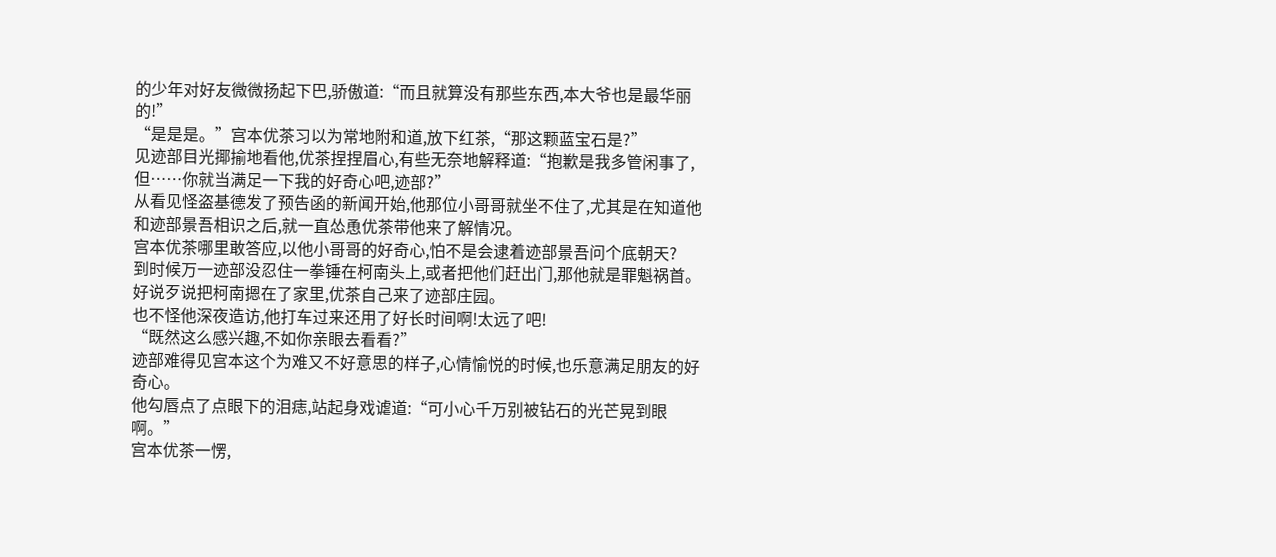的少年对好友微微扬起下巴,骄傲道:“而且就算没有那些东西,本大爷也是最华丽的!”
“是是是。”宫本优茶习以为常地附和道,放下红茶,“那这颗蓝宝石是?”
见迹部目光揶揄地看他,优茶捏捏眉心,有些无奈地解释道:“抱歉是我多管闲事了,但……你就当满足一下我的好奇心吧,迹部?”
从看见怪盗基德发了预告函的新闻开始,他那位小哥哥就坐不住了,尤其是在知道他和迹部景吾相识之后,就一直怂恿优茶带他来了解情况。
宫本优茶哪里敢答应,以他小哥哥的好奇心,怕不是会逮着迹部景吾问个底朝天?
到时候万一迹部没忍住一拳锤在柯南头上,或者把他们赶出门,那他就是罪魁祸首。
好说歹说把柯南摁在了家里,优茶自己来了迹部庄园。
也不怪他深夜造访,他打车过来还用了好长时间啊!太远了吧!
“既然这么感兴趣,不如你亲眼去看看?”
迹部难得见宫本这个为难又不好意思的样子,心情愉悦的时候,也乐意满足朋友的好奇心。
他勾唇点了点眼下的泪痣,站起身戏谑道:“可小心千万别被钻石的光芒晃到眼啊。”
宫本优茶一愣,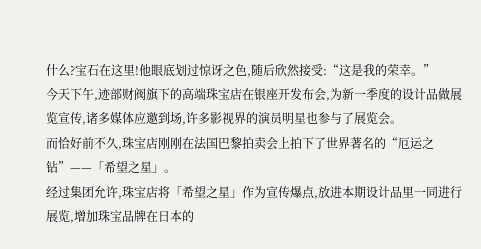什么?宝石在这里!他眼底划过惊讶之色,随后欣然接受:“这是我的荣幸。”
今天下午,迹部财阀旗下的高端珠宝店在银座开发布会,为新一季度的设计品做展览宣传,诸多媒体应邀到场,许多影视界的演员明星也参与了展览会。
而恰好前不久,珠宝店刚刚在法国巴黎拍卖会上拍下了世界著名的“厄运之钻”——「希望之星」。
经过集团允许,珠宝店将「希望之星」作为宣传爆点,放进本期设计品里一同进行展览,增加珠宝品牌在日本的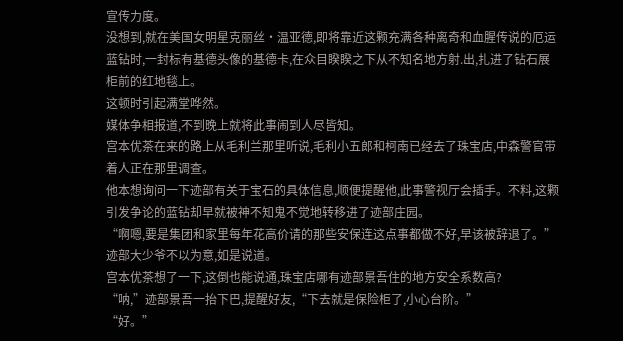宣传力度。
没想到,就在美国女明星克丽丝·温亚德,即将靠近这颗充满各种离奇和血腥传说的厄运蓝钻时,一封标有基德头像的基德卡,在众目睽睽之下从不知名地方射.出,扎进了钻石展柜前的红地毯上。
这顿时引起满堂哗然。
媒体争相报道,不到晚上就将此事闹到人尽皆知。
宫本优茶在来的路上从毛利兰那里听说,毛利小五郎和柯南已经去了珠宝店,中森警官带着人正在那里调查。
他本想询问一下迹部有关于宝石的具体信息,顺便提醒他,此事警视厅会插手。不料,这颗引发争论的蓝钻却早就被神不知鬼不觉地转移进了迹部庄园。
“啊嗯,要是集团和家里每年花高价请的那些安保连这点事都做不好,早该被辞退了。”迹部大少爷不以为意,如是说道。
宫本优茶想了一下,这倒也能说通,珠宝店哪有迹部景吾住的地方安全系数高?
“呐,”迹部景吾一抬下巴,提醒好友,“下去就是保险柜了,小心台阶。”
“好。”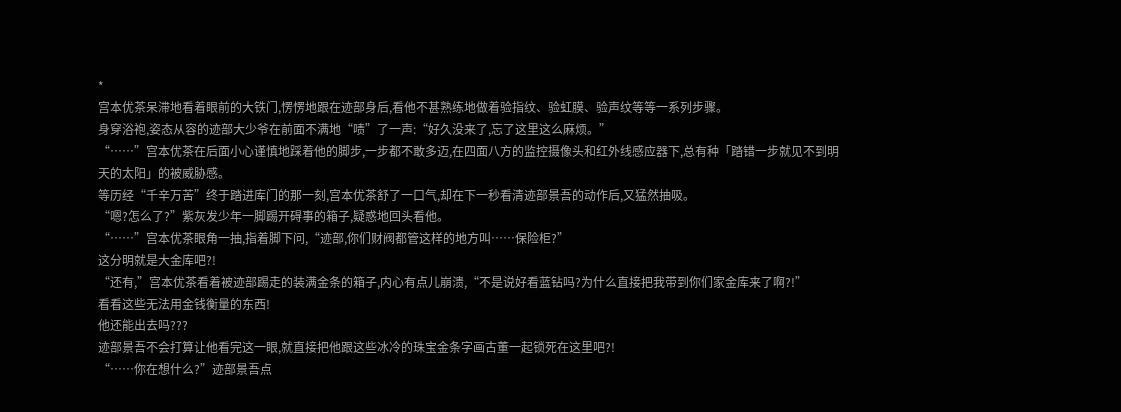*
宫本优茶呆滞地看着眼前的大铁门,愣愣地跟在迹部身后,看他不甚熟练地做着验指纹、验虹膜、验声纹等等一系列步骤。
身穿浴袍,姿态从容的迹部大少爷在前面不满地“啧”了一声:“好久没来了,忘了这里这么麻烦。”
“……”宫本优茶在后面小心谨慎地踩着他的脚步,一步都不敢多迈,在四面八方的监控摄像头和红外线感应器下,总有种「踏错一步就见不到明天的太阳」的被威胁感。
等历经“千辛万苦”终于踏进库门的那一刻,宫本优茶舒了一口气,却在下一秒看清迹部景吾的动作后,又猛然抽吸。
“嗯?怎么了?”紫灰发少年一脚踢开碍事的箱子,疑惑地回头看他。
“……”宫本优茶眼角一抽,指着脚下问,“迹部,你们财阀都管这样的地方叫……保险柜?”
这分明就是大金库吧?!
“还有,”宫本优茶看着被迹部踢走的装满金条的箱子,内心有点儿崩溃,“不是说好看蓝钻吗?为什么直接把我带到你们家金库来了啊?!”
看看这些无法用金钱衡量的东西!
他还能出去吗???
迹部景吾不会打算让他看完这一眼,就直接把他跟这些冰冷的珠宝金条字画古董一起锁死在这里吧?!
“……你在想什么?”迹部景吾点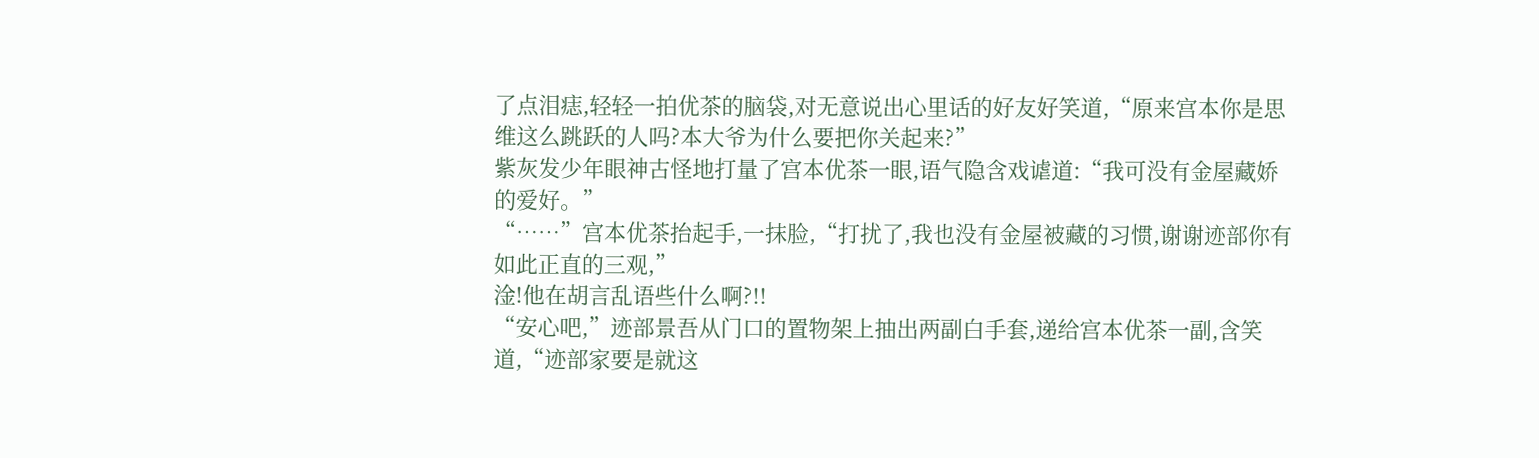了点泪痣,轻轻一拍优茶的脑袋,对无意说出心里话的好友好笑道,“原来宫本你是思维这么跳跃的人吗?本大爷为什么要把你关起来?”
紫灰发少年眼神古怪地打量了宫本优茶一眼,语气隐含戏谑道:“我可没有金屋藏娇的爱好。”
“……”宫本优茶抬起手,一抹脸,“打扰了,我也没有金屋被藏的习惯,谢谢迹部你有如此正直的三观,”
淦!他在胡言乱语些什么啊?!!
“安心吧,”迹部景吾从门口的置物架上抽出两副白手套,递给宫本优茶一副,含笑道,“迹部家要是就这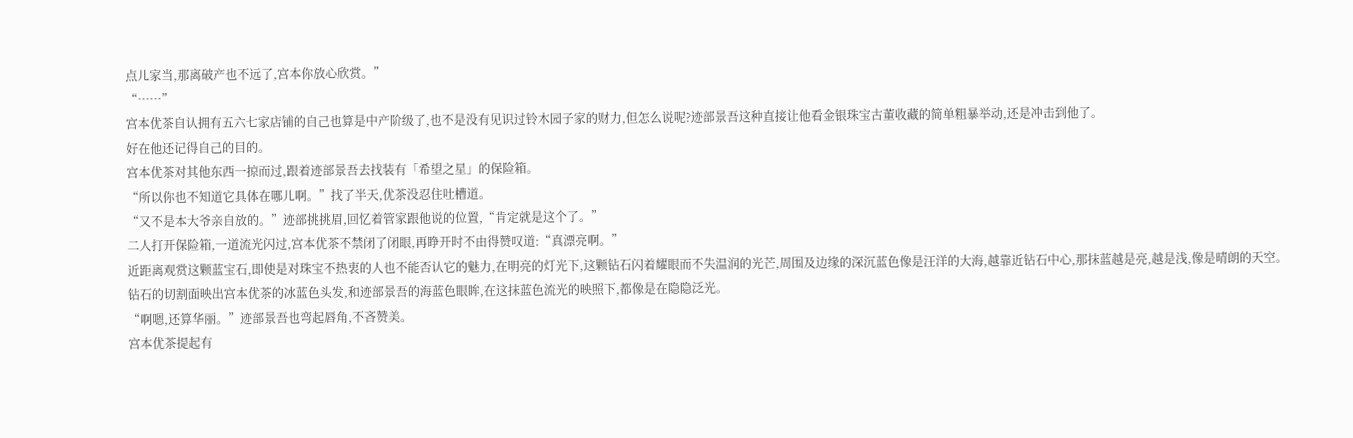点儿家当,那离破产也不远了,宫本你放心欣赏。”
“……”
宫本优茶自认拥有五六七家店铺的自己也算是中产阶级了,也不是没有见识过铃木园子家的财力,但怎么说呢?迹部景吾这种直接让他看金银珠宝古董收藏的简单粗暴举动,还是冲击到他了。
好在他还记得自己的目的。
宫本优茶对其他东西一掠而过,跟着迹部景吾去找装有「希望之星」的保险箱。
“所以你也不知道它具体在哪儿啊。”找了半天,优茶没忍住吐槽道。
“又不是本大爷亲自放的。”迹部挑挑眉,回忆着管家跟他说的位置,“肯定就是这个了。”
二人打开保险箱,一道流光闪过,宫本优茶不禁闭了闭眼,再睁开时不由得赞叹道:“真漂亮啊。”
近距离观赏这颗蓝宝石,即使是对珠宝不热衷的人也不能否认它的魅力,在明亮的灯光下,这颗钻石闪着耀眼而不失温润的光芒,周围及边缘的深沉蓝色像是汪洋的大海,越靠近钻石中心,那抹蓝越是亮,越是浅,像是晴朗的天空。
钻石的切割面映出宫本优茶的冰蓝色头发,和迹部景吾的海蓝色眼眸,在这抹蓝色流光的映照下,都像是在隐隐泛光。
“啊嗯,还算华丽。”迹部景吾也弯起唇角,不吝赞美。
宫本优茶提起有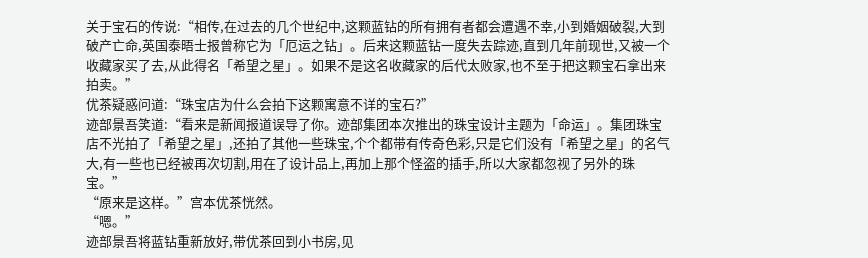关于宝石的传说:“相传,在过去的几个世纪中,这颗蓝钻的所有拥有者都会遭遇不幸,小到婚姻破裂,大到破产亡命,英国泰晤士报曾称它为「厄运之钻」。后来这颗蓝钻一度失去踪迹,直到几年前现世,又被一个收藏家买了去,从此得名「希望之星」。如果不是这名收藏家的后代太败家,也不至于把这颗宝石拿出来拍卖。”
优茶疑惑问道:“珠宝店为什么会拍下这颗寓意不详的宝石?”
迹部景吾笑道:“看来是新闻报道误导了你。迹部集团本次推出的珠宝设计主题为「命运」。集团珠宝店不光拍了「希望之星」,还拍了其他一些珠宝,个个都带有传奇色彩,只是它们没有「希望之星」的名气大,有一些也已经被再次切割,用在了设计品上,再加上那个怪盗的插手,所以大家都忽视了另外的珠宝。”
“原来是这样。”宫本优茶恍然。
“嗯。”
迹部景吾将蓝钻重新放好,带优茶回到小书房,见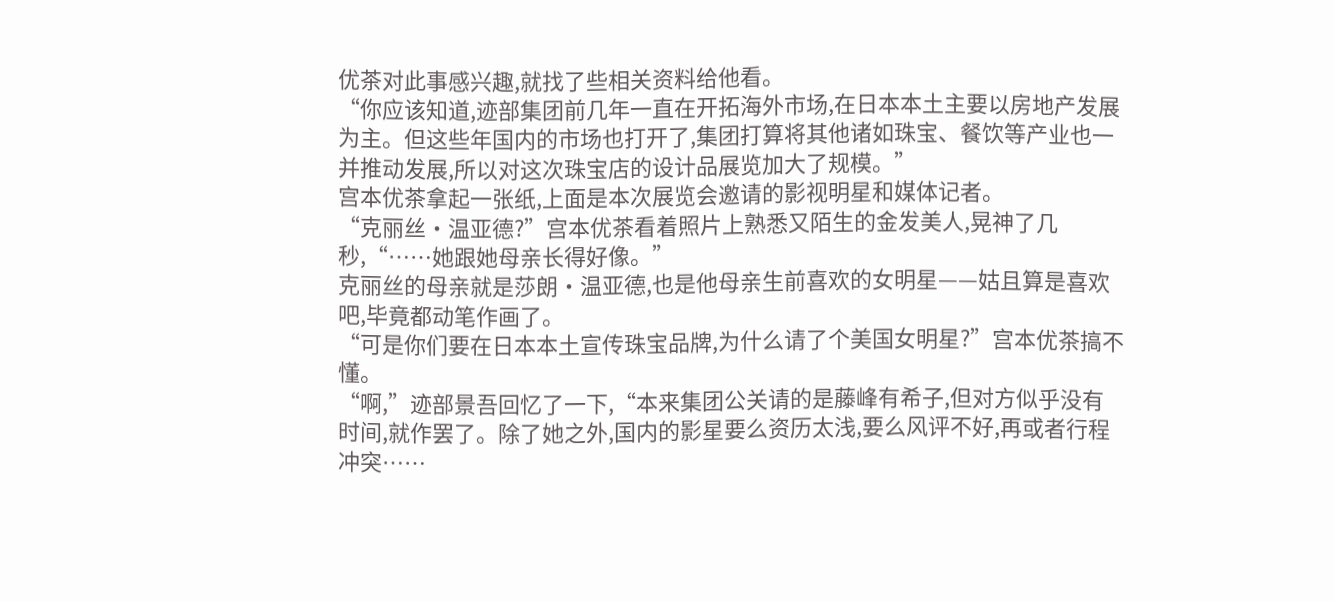优茶对此事感兴趣,就找了些相关资料给他看。
“你应该知道,迹部集团前几年一直在开拓海外市场,在日本本土主要以房地产发展为主。但这些年国内的市场也打开了,集团打算将其他诸如珠宝、餐饮等产业也一并推动发展,所以对这次珠宝店的设计品展览加大了规模。”
宫本优茶拿起一张纸,上面是本次展览会邀请的影视明星和媒体记者。
“克丽丝·温亚德?”宫本优茶看着照片上熟悉又陌生的金发美人,晃神了几秒,“……她跟她母亲长得好像。”
克丽丝的母亲就是莎朗·温亚德,也是他母亲生前喜欢的女明星——姑且算是喜欢吧,毕竟都动笔作画了。
“可是你们要在日本本土宣传珠宝品牌,为什么请了个美国女明星?”宫本优茶搞不懂。
“啊,”迹部景吾回忆了一下,“本来集团公关请的是藤峰有希子,但对方似乎没有时间,就作罢了。除了她之外,国内的影星要么资历太浅,要么风评不好,再或者行程冲突……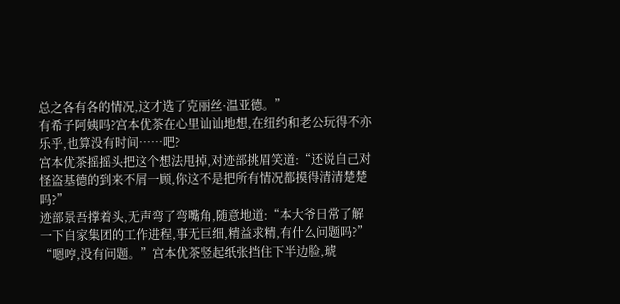总之各有各的情况,这才选了克丽丝·温亚德。”
有希子阿姨吗?宫本优茶在心里讪讪地想,在纽约和老公玩得不亦乐乎,也算没有时间……吧?
宫本优茶摇摇头把这个想法甩掉,对迹部挑眉笑道:“还说自己对怪盗基德的到来不屑一顾,你这不是把所有情况都摸得清清楚楚吗?”
迹部景吾撑着头,无声弯了弯嘴角,随意地道:“本大爷日常了解一下自家集团的工作进程,事无巨细,精益求精,有什么问题吗?”
“嗯哼,没有问题。”宫本优茶竖起纸张挡住下半边脸,琥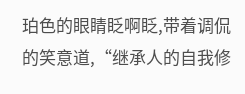珀色的眼睛眨啊眨,带着调侃的笑意道,“继承人的自我修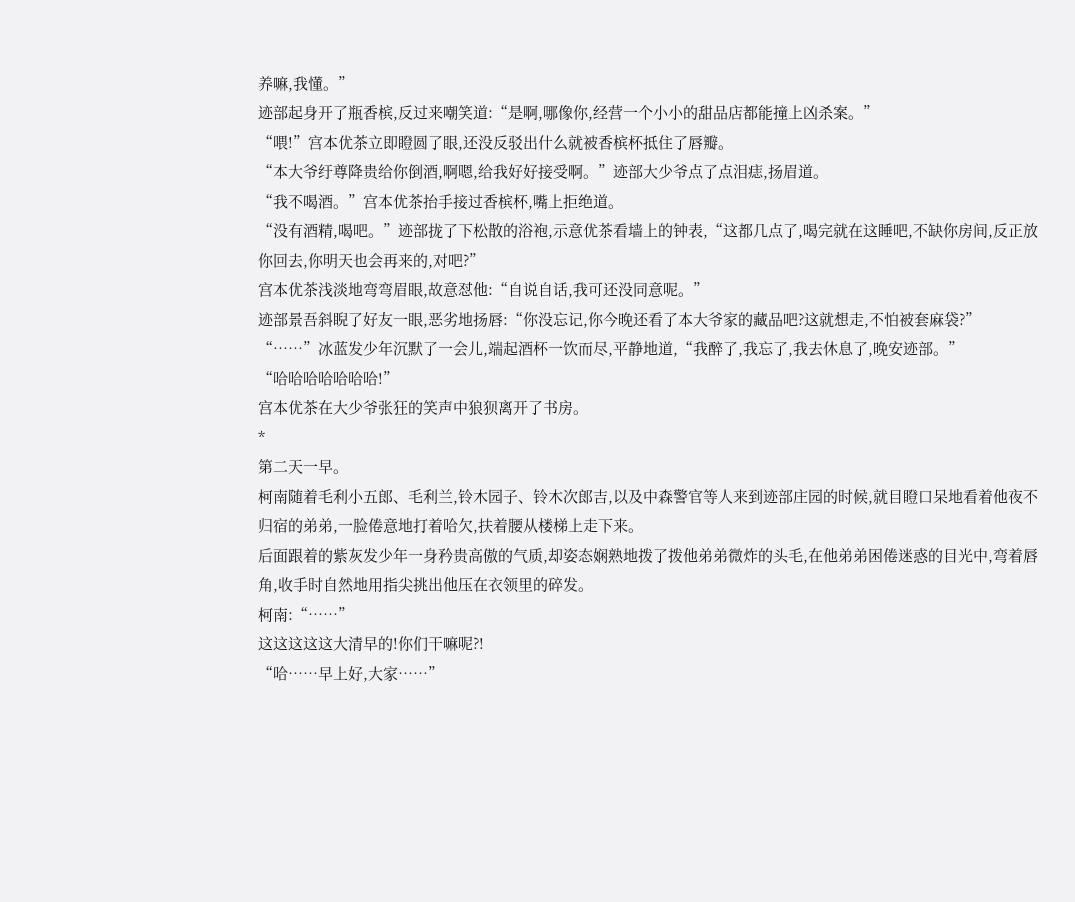养嘛,我懂。”
迹部起身开了瓶香槟,反过来嘲笑道:“是啊,哪像你,经营一个小小的甜品店都能撞上凶杀案。”
“喂!”宫本优茶立即瞪圆了眼,还没反驳出什么就被香槟杯抵住了唇瓣。
“本大爷纡尊降贵给你倒酒,啊嗯,给我好好接受啊。”迹部大少爷点了点泪痣,扬眉道。
“我不喝酒。”宫本优茶抬手接过香槟杯,嘴上拒绝道。
“没有酒精,喝吧。”迹部拢了下松散的浴袍,示意优茶看墙上的钟表,“这都几点了,喝完就在这睡吧,不缺你房间,反正放你回去,你明天也会再来的,对吧?”
宫本优茶浅淡地弯弯眉眼,故意怼他:“自说自话,我可还没同意呢。”
迹部景吾斜睨了好友一眼,恶劣地扬唇:“你没忘记,你今晚还看了本大爷家的藏品吧?这就想走,不怕被套麻袋?”
“……”冰蓝发少年沉默了一会儿,端起酒杯一饮而尽,平静地道,“我醉了,我忘了,我去休息了,晚安迹部。”
“哈哈哈哈哈哈哈!”
宫本优茶在大少爷张狂的笑声中狼狈离开了书房。
*
第二天一早。
柯南随着毛利小五郎、毛利兰,铃木园子、铃木次郎吉,以及中森警官等人来到迹部庄园的时候,就目瞪口呆地看着他夜不归宿的弟弟,一脸倦意地打着哈欠,扶着腰从楼梯上走下来。
后面跟着的紫灰发少年一身矜贵高傲的气质,却姿态娴熟地拨了拨他弟弟微炸的头毛,在他弟弟困倦迷惑的目光中,弯着唇角,收手时自然地用指尖挑出他压在衣领里的碎发。
柯南:“……”
这这这这这大清早的!你们干嘛呢?!
“哈……早上好,大家……”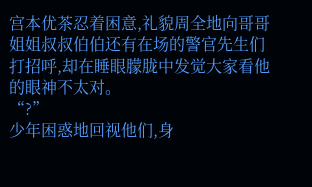宫本优茶忍着困意,礼貌周全地向哥哥姐姐叔叔伯伯还有在场的警官先生们打招呼,却在睡眼朦胧中发觉大家看他的眼神不太对。
“?”
少年困惑地回视他们,身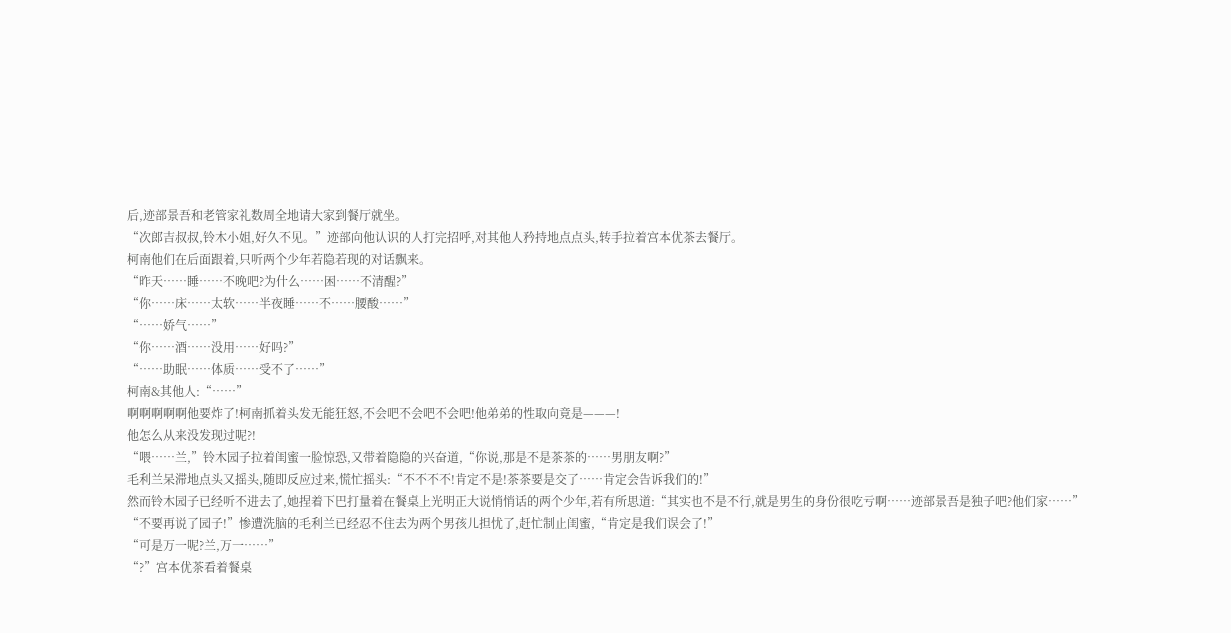后,迹部景吾和老管家礼数周全地请大家到餐厅就坐。
“次郎吉叔叔,铃木小姐,好久不见。”迹部向他认识的人打完招呼,对其他人矜持地点点头,转手拉着宫本优茶去餐厅。
柯南他们在后面跟着,只听两个少年若隐若现的对话飘来。
“昨天……睡……不晚吧?为什么……困……不清醒?”
“你……床……太软……半夜睡……不……腰酸……”
“……娇气……”
“你……酒……没用……好吗?”
“……助眠……体质……受不了……”
柯南&其他人:“……”
啊啊啊啊啊他要炸了!柯南抓着头发无能狂怒,不会吧不会吧不会吧!他弟弟的性取向竟是———!
他怎么从来没发现过呢?!
“喂……兰,”铃木园子拉着闺蜜一脸惊恐,又带着隐隐的兴奋道,“你说,那是不是茶茶的……男朋友啊?”
毛利兰呆滞地点头又摇头,随即反应过来,慌忙摇头:“不不不不!肯定不是!茶茶要是交了……肯定会告诉我们的!”
然而铃木园子已经听不进去了,她捏着下巴打量着在餐桌上光明正大说悄悄话的两个少年,若有所思道:“其实也不是不行,就是男生的身份很吃亏啊……迹部景吾是独子吧?他们家……”
“不要再说了园子!”惨遭洗脑的毛利兰已经忍不住去为两个男孩儿担忧了,赶忙制止闺蜜,“肯定是我们误会了!”
“可是万一呢?兰,万一……”
“?”宫本优茶看着餐桌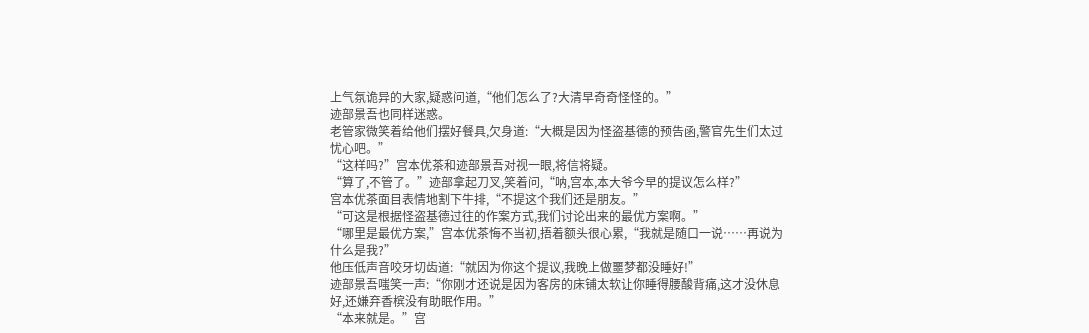上气氛诡异的大家,疑惑问道,“他们怎么了?大清早奇奇怪怪的。”
迹部景吾也同样迷惑。
老管家微笑着给他们摆好餐具,欠身道:“大概是因为怪盗基德的预告函,警官先生们太过忧心吧。”
“这样吗?”宫本优茶和迹部景吾对视一眼,将信将疑。
“算了,不管了。”迹部拿起刀叉,笑着问,“呐,宫本,本大爷今早的提议怎么样?”
宫本优茶面目表情地割下牛排,“不提这个我们还是朋友。”
“可这是根据怪盗基德过往的作案方式,我们讨论出来的最优方案啊。”
“哪里是最优方案,”宫本优茶悔不当初,捂着额头很心累,“我就是随口一说……再说为什么是我?”
他压低声音咬牙切齿道:“就因为你这个提议,我晚上做噩梦都没睡好!”
迹部景吾嗤笑一声:“你刚才还说是因为客房的床铺太软让你睡得腰酸背痛,这才没休息好,还嫌弃香槟没有助眠作用。”
“本来就是。”宫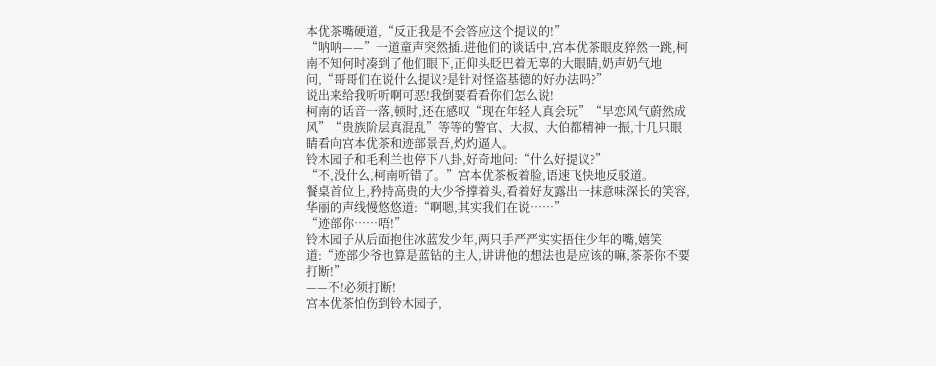本优茶嘴硬道,“反正我是不会答应这个提议的!”
“呐呐——”一道童声突然插.进他们的谈话中,宫本优茶眼皮猝然一跳,柯南不知何时凑到了他们眼下,正仰头眨巴着无辜的大眼睛,奶声奶气地问,“哥哥们在说什么提议?是针对怪盗基德的好办法吗?”
说出来给我听听啊可恶!我倒要看看你们怎么说!
柯南的话音一落,顿时,还在感叹“现在年轻人真会玩”“早恋风气蔚然成风”“贵族阶层真混乱”等等的警官、大叔、大伯都精神一振,十几只眼睛看向宫本优茶和迹部景吾,灼灼逼人。
铃木园子和毛利兰也停下八卦,好奇地问:“什么好提议?”
“不,没什么,柯南听错了。”宫本优茶板着脸,语速飞快地反驳道。
餐桌首位上,矜持高贵的大少爷撑着头,看着好友露出一抹意味深长的笑容,华丽的声线慢悠悠道:“啊嗯,其实我们在说……”
“迹部你……唔!”
铃木园子从后面抱住冰蓝发少年,两只手严严实实捂住少年的嘴,嬉笑道:“迹部少爷也算是蓝钻的主人,讲讲他的想法也是应该的嘛,茶茶你不要打断!”
——不!必须打断!
宫本优茶怕伤到铃木园子,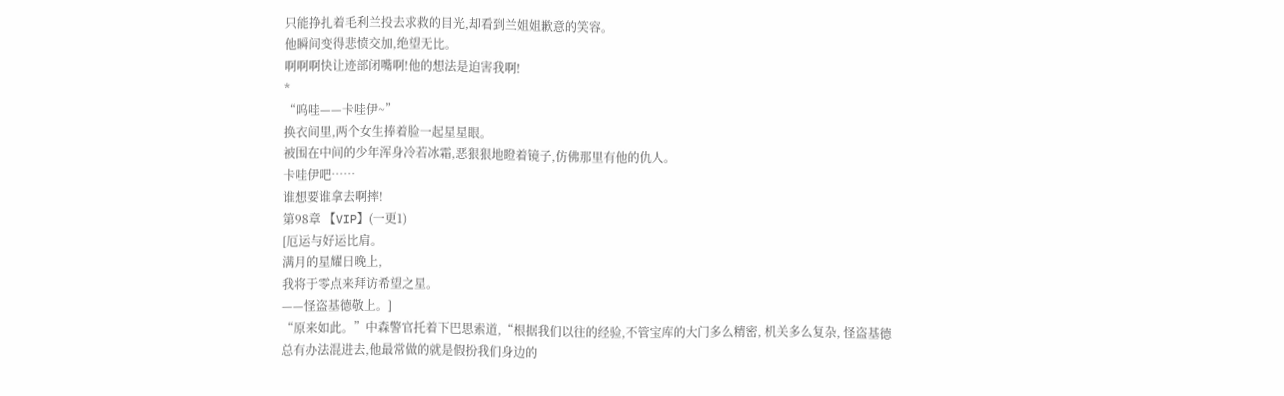只能挣扎着毛利兰投去求救的目光,却看到兰姐姐歉意的笑容。
他瞬间变得悲愤交加,绝望无比。
啊啊啊快让迹部闭嘴啊!他的想法是迫害我啊!
*
“呜哇——卡哇伊~”
换衣间里,两个女生捧着脸一起星星眼。
被围在中间的少年浑身冷若冰霜,恶狠狠地瞪着镜子,仿佛那里有他的仇人。
卡哇伊吧……
谁想要谁拿去啊摔!
第98章 【VIP】(一更1)
[厄运与好运比肩。
满月的星耀日晚上,
我将于零点来拜访希望之星。
——怪盗基德敬上。]
“原来如此。”中森警官托着下巴思索道,“根据我们以往的经验,不管宝库的大门多么精密, 机关多么复杂, 怪盗基德总有办法混进去,他最常做的就是假扮我们身边的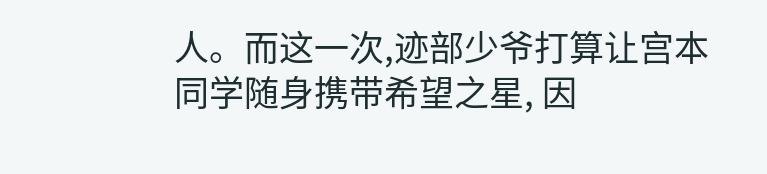人。而这一次,迹部少爷打算让宫本同学随身携带希望之星, 因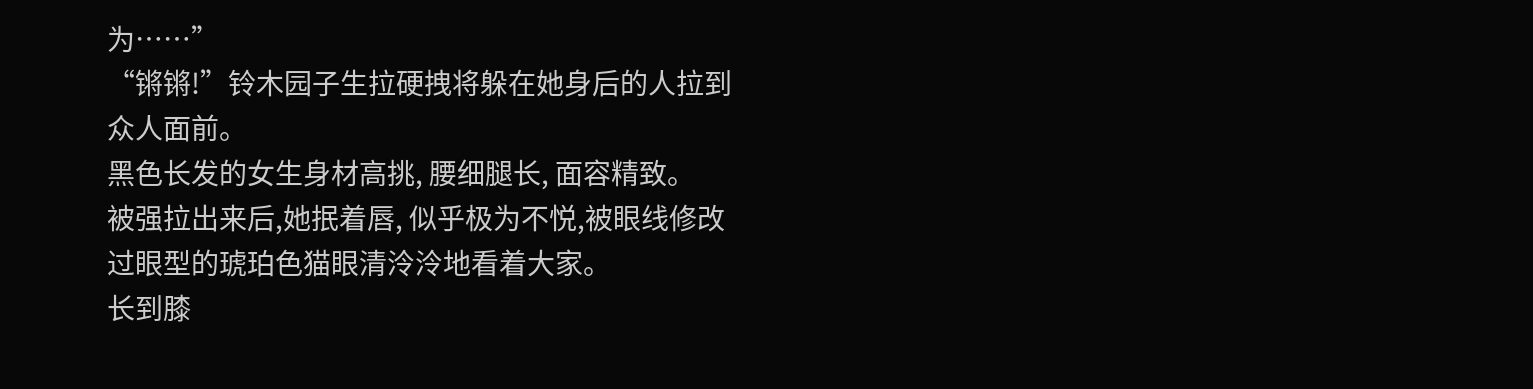为……”
“锵锵!”铃木园子生拉硬拽将躲在她身后的人拉到众人面前。
黑色长发的女生身材高挑, 腰细腿长, 面容精致。
被强拉出来后,她抿着唇, 似乎极为不悦,被眼线修改过眼型的琥珀色猫眼清泠泠地看着大家。
长到膝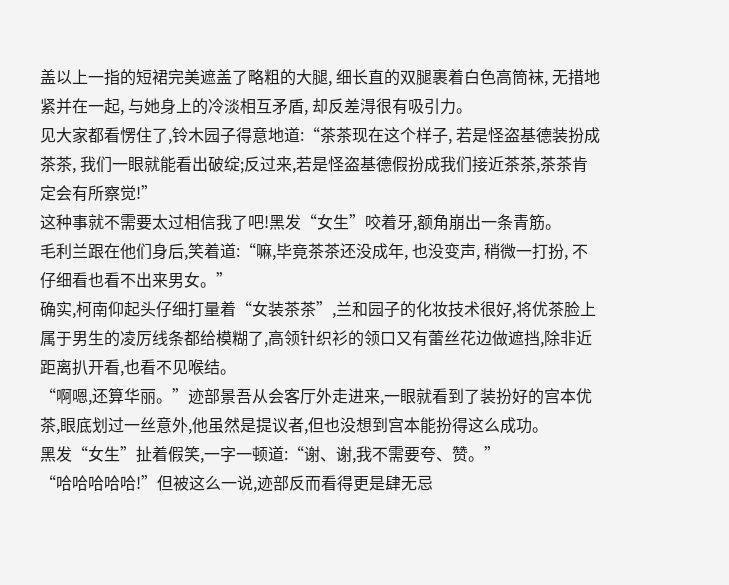盖以上一指的短裙完美遮盖了略粗的大腿, 细长直的双腿裹着白色高筒袜, 无措地紧并在一起, 与她身上的冷淡相互矛盾, 却反差淂很有吸引力。
见大家都看愣住了,铃木园子得意地道:“茶茶现在这个样子, 若是怪盗基德装扮成茶茶, 我们一眼就能看出破绽;反过来,若是怪盗基德假扮成我们接近茶茶,茶茶肯定会有所察觉!”
这种事就不需要太过相信我了吧!黑发“女生”咬着牙,额角崩出一条青筋。
毛利兰跟在他们身后,笑着道:“嘛,毕竟茶茶还没成年, 也没变声, 稍微一打扮, 不仔细看也看不出来男女。”
确实,柯南仰起头仔细打量着“女装茶茶”,兰和园子的化妆技术很好,将优茶脸上属于男生的凌厉线条都给模糊了,高领针织衫的领口又有蕾丝花边做遮挡,除非近距离扒开看,也看不见喉结。
“啊嗯,还算华丽。”迹部景吾从会客厅外走进来,一眼就看到了装扮好的宫本优茶,眼底划过一丝意外,他虽然是提议者,但也没想到宫本能扮得这么成功。
黑发“女生”扯着假笑,一字一顿道:“谢、谢,我不需要夸、赞。”
“哈哈哈哈哈!”但被这么一说,迹部反而看得更是肆无忌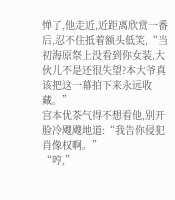惮了,他走近,近距离欣赏一番后,忍不住抵着额头低笑,“当初海原祭上没看到你女装,大伙儿不是还很失望?本大爷真该把这一幕拍下来永远收藏。”
宫本优茶气得不想看他,别开脸冷飕飕地道:“我告你侵犯肖像权啊。”
“哼,”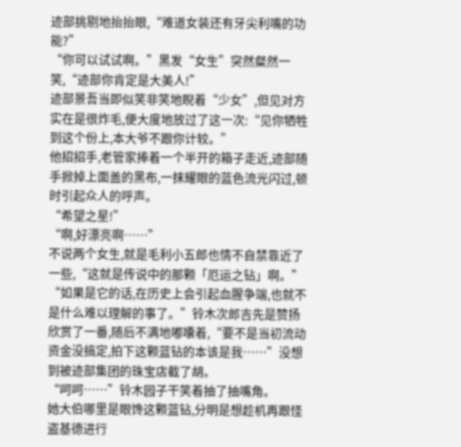迹部挑剔地抬抬眼,“难道女装还有牙尖利嘴的功能?”
“你可以试试啊。”黑发“女生”突然粲然一笑,“迹部你肯定是大美人!”
迹部景吾当即似笑非笑地睨着“少女”,但见对方实在是很炸毛,便大度地放过了这一次:“见你牺牲到这个份上,本大爷不跟你计较。”
他招招手,老管家捧着一个半开的箱子走近,迹部随手掀掉上面盖的黑布,一抹耀眼的蓝色流光闪过,顿时引起众人的呼声。
“希望之星!”
“啊,好漂亮啊……”
不说两个女生,就是毛利小五郎也情不自禁靠近了一些,“这就是传说中的那颗「厄运之钻」啊。”
“如果是它的话,在历史上会引起血腥争端,也就不是什么难以理解的事了。”铃木次郎吉先是赞扬欣赏了一番,随后不满地嘟囔着,“要不是当初流动资金没搞定,拍下这颗蓝钻的本该是我……”没想到被迹部集团的珠宝店截了胡。
“呵呵……”铃木园子干笑着抽了抽嘴角。
她大伯哪里是眼馋这颗蓝钻,分明是想趁机再跟怪盗基德进行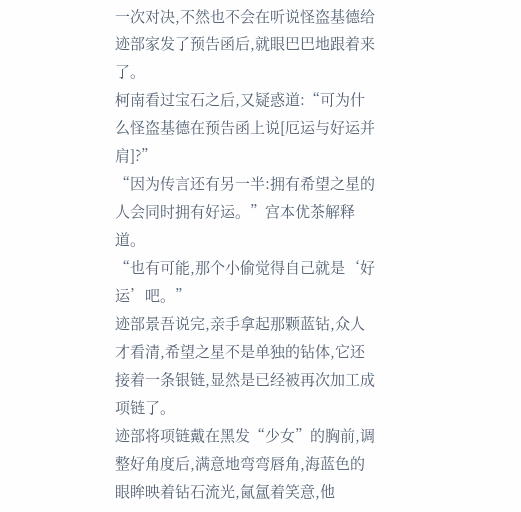一次对决,不然也不会在听说怪盗基德给迹部家发了预告函后,就眼巴巴地跟着来了。
柯南看过宝石之后,又疑惑道:“可为什么怪盗基德在预告函上说[厄运与好运并肩]?”
“因为传言还有另一半:拥有希望之星的人会同时拥有好运。”宫本优茶解释道。
“也有可能,那个小偷觉得自己就是‘好运’吧。”
迹部景吾说完,亲手拿起那颗蓝钻,众人才看清,希望之星不是单独的钻体,它还接着一条银链,显然是已经被再次加工成项链了。
迹部将项链戴在黑发“少女”的胸前,调整好角度后,满意地弯弯唇角,海蓝色的眼眸映着钻石流光,氤氲着笑意,他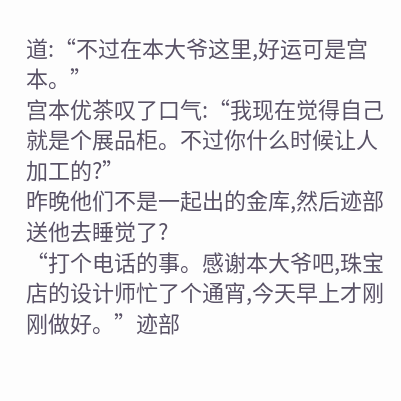道:“不过在本大爷这里,好运可是宫本。”
宫本优茶叹了口气:“我现在觉得自己就是个展品柜。不过你什么时候让人加工的?”
昨晚他们不是一起出的金库,然后迹部送他去睡觉了?
“打个电话的事。感谢本大爷吧,珠宝店的设计师忙了个通宵,今天早上才刚刚做好。”迹部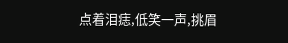点着泪痣,低笑一声,挑眉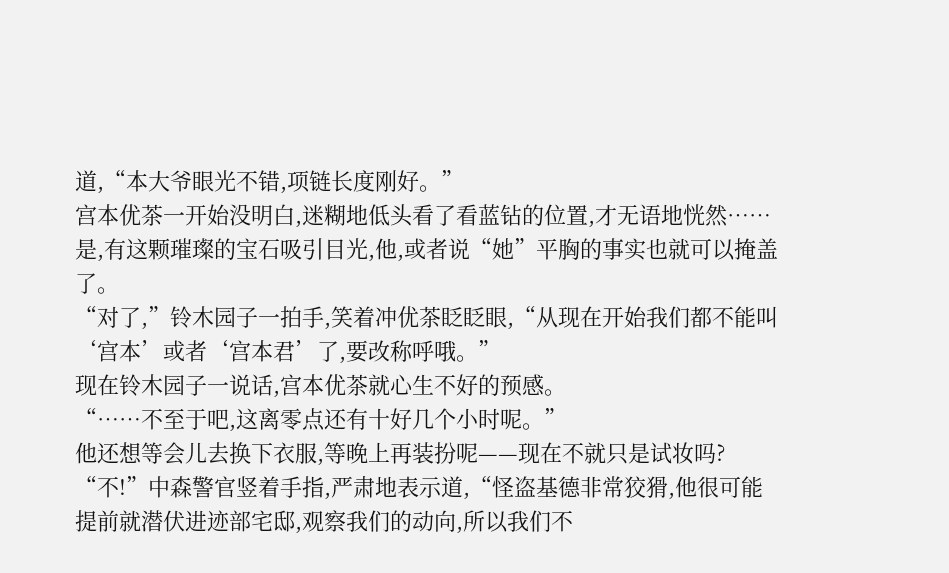道,“本大爷眼光不错,项链长度刚好。”
宫本优茶一开始没明白,迷糊地低头看了看蓝钻的位置,才无语地恍然……是,有这颗璀璨的宝石吸引目光,他,或者说“她”平胸的事实也就可以掩盖了。
“对了,”铃木园子一拍手,笑着冲优茶眨眨眼,“从现在开始我们都不能叫‘宫本’或者‘宫本君’了,要改称呼哦。”
现在铃木园子一说话,宫本优茶就心生不好的预感。
“……不至于吧,这离零点还有十好几个小时呢。”
他还想等会儿去换下衣服,等晚上再装扮呢——现在不就只是试妆吗?
“不!”中森警官竖着手指,严肃地表示道,“怪盗基德非常狡猾,他很可能提前就潜伏进迹部宅邸,观察我们的动向,所以我们不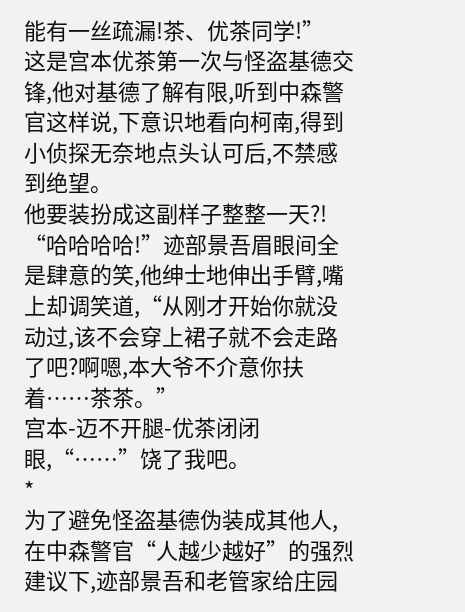能有一丝疏漏!茶、优茶同学!”
这是宫本优茶第一次与怪盗基德交锋,他对基德了解有限,听到中森警官这样说,下意识地看向柯南,得到小侦探无奈地点头认可后,不禁感到绝望。
他要装扮成这副样子整整一天?!
“哈哈哈哈!”迹部景吾眉眼间全是肆意的笑,他绅士地伸出手臂,嘴上却调笑道,“从刚才开始你就没动过,该不会穿上裙子就不会走路了吧?啊嗯,本大爷不介意你扶着……茶茶。”
宫本-迈不开腿-优茶闭闭眼,“……”饶了我吧。
*
为了避免怪盗基德伪装成其他人,在中森警官“人越少越好”的强烈建议下,迹部景吾和老管家给庄园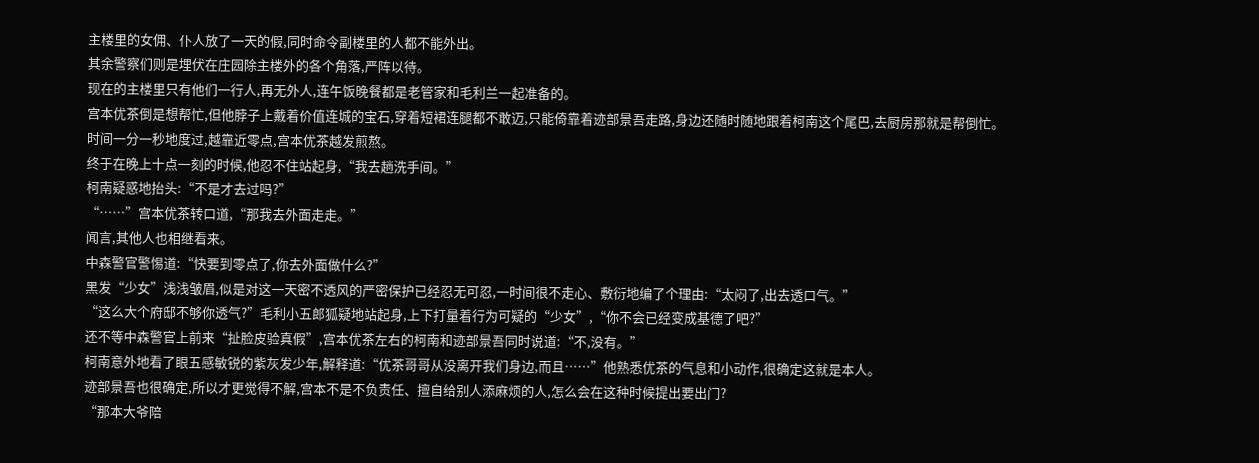主楼里的女佣、仆人放了一天的假,同时命令副楼里的人都不能外出。
其余警察们则是埋伏在庄园除主楼外的各个角落,严阵以待。
现在的主楼里只有他们一行人,再无外人,连午饭晚餐都是老管家和毛利兰一起准备的。
宫本优茶倒是想帮忙,但他脖子上戴着价值连城的宝石,穿着短裙连腿都不敢迈,只能倚靠着迹部景吾走路,身边还随时随地跟着柯南这个尾巴,去厨房那就是帮倒忙。
时间一分一秒地度过,越靠近零点,宫本优茶越发煎熬。
终于在晚上十点一刻的时候,他忍不住站起身,“我去趟洗手间。”
柯南疑惑地抬头:“不是才去过吗?”
“……”宫本优茶转口道,“那我去外面走走。”
闻言,其他人也相继看来。
中森警官警惕道:“快要到零点了,你去外面做什么?”
黑发“少女”浅浅皱眉,似是对这一天密不透风的严密保护已经忍无可忍,一时间很不走心、敷衍地编了个理由:“太闷了,出去透口气。”
“这么大个府邸不够你透气?”毛利小五郎狐疑地站起身,上下打量着行为可疑的“少女”,“你不会已经变成基德了吧?”
还不等中森警官上前来“扯脸皮验真假”,宫本优茶左右的柯南和迹部景吾同时说道:“不,没有。”
柯南意外地看了眼五感敏锐的紫灰发少年,解释道:“优茶哥哥从没离开我们身边,而且……”他熟悉优茶的气息和小动作,很确定这就是本人。
迹部景吾也很确定,所以才更觉得不解,宫本不是不负责任、擅自给别人添麻烦的人,怎么会在这种时候提出要出门?
“那本大爷陪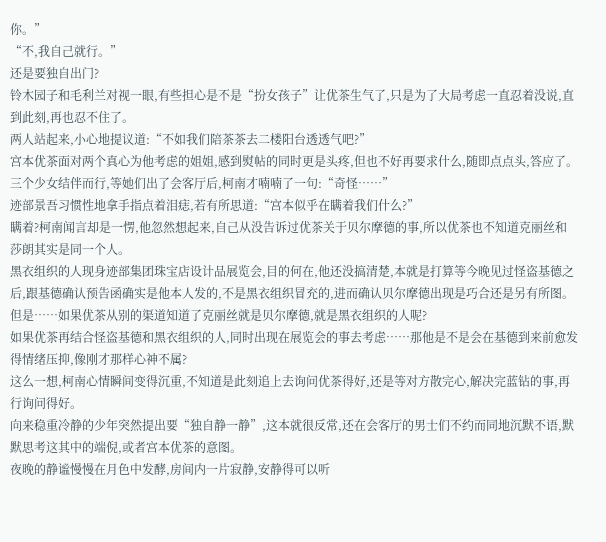你。”
“不,我自己就行。”
还是要独自出门?
铃木园子和毛利兰对视一眼,有些担心是不是“扮女孩子”让优茶生气了,只是为了大局考虑一直忍着没说,直到此刻,再也忍不住了。
两人站起来,小心地提议道:“不如我们陪茶茶去二楼阳台透透气吧?”
宫本优茶面对两个真心为他考虑的姐姐,感到熨帖的同时更是头疼,但也不好再要求什么,随即点点头,答应了。
三个少女结伴而行,等她们出了会客厅后,柯南才喃喃了一句:“奇怪……”
迹部景吾习惯性地拿手指点着泪痣,若有所思道:“宫本似乎在瞒着我们什么?”
瞒着?柯南闻言却是一愣,他忽然想起来,自己从没告诉过优茶关于贝尔摩德的事,所以优茶也不知道克丽丝和莎朗其实是同一个人。
黑衣组织的人现身迹部集团珠宝店设计品展览会,目的何在,他还没搞清楚,本就是打算等今晚见过怪盗基德之后,跟基德确认预告函确实是他本人发的,不是黑衣组织冒充的,进而确认贝尔摩德出现是巧合还是另有所图。
但是……如果优茶从别的渠道知道了克丽丝就是贝尔摩德,就是黑衣组织的人呢?
如果优茶再结合怪盗基德和黑衣组织的人,同时出现在展览会的事去考虑……那他是不是会在基德到来前愈发得情绪压抑,像刚才那样心神不属?
这么一想,柯南心情瞬间变得沉重,不知道是此刻追上去询问优茶得好,还是等对方散完心,解决完蓝钻的事,再行询问得好。
向来稳重冷静的少年突然提出要“独自静一静”,这本就很反常,还在会客厅的男士们不约而同地沉默不语,默默思考这其中的端倪,或者宫本优茶的意图。
夜晚的静谧慢慢在月色中发酵,房间内一片寂静,安静得可以听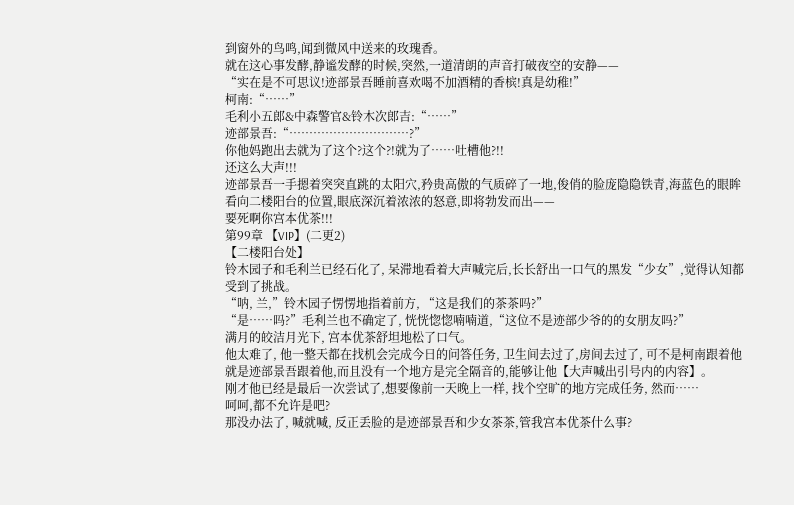到窗外的鸟鸣,闻到微风中送来的玫瑰香。
就在这心事发酵,静谧发酵的时候,突然,一道清朗的声音打破夜空的安静——
“实在是不可思议!迹部景吾睡前喜欢喝不加酒精的香槟!真是幼稚!”
柯南:“……”
毛利小五郎&中森警官&铃木次郎吉:“……”
迹部景吾:“…………………………?”
你他妈跑出去就为了这个?这个?!就为了……吐槽他?!!
还这么大声!!!
迹部景吾一手摁着突突直跳的太阳穴,矜贵高傲的气质碎了一地,俊俏的脸庞隐隐铁青,海蓝色的眼眸看向二楼阳台的位置,眼底深沉着浓浓的怒意,即将勃发而出——
要死啊你宫本优茶!!!
第99章 【VIP】(二更2)
【二楼阳台处】
铃木园子和毛利兰已经石化了, 呆滞地看着大声喊完后,长长舒出一口气的黑发“少女”,觉得认知都受到了挑战。
“呐, 兰,”铃木园子愣愣地指着前方, “这是我们的茶茶吗?”
“是……吗?”毛利兰也不确定了, 恍恍惚惚喃喃道,“这位不是迹部少爷的的女朋友吗?”
满月的皎洁月光下, 宫本优茶舒坦地松了口气。
他太难了, 他一整天都在找机会完成今日的问答任务, 卫生间去过了,房间去过了, 可不是柯南跟着他就是迹部景吾跟着他,而且没有一个地方是完全隔音的,能够让他【大声喊出引号内的内容】。
刚才他已经是最后一次尝试了,想要像前一天晚上一样, 找个空旷的地方完成任务, 然而……
呵呵,都不允许是吧?
那没办法了, 喊就喊, 反正丢脸的是迹部景吾和少女茶茶,管我宫本优茶什么事?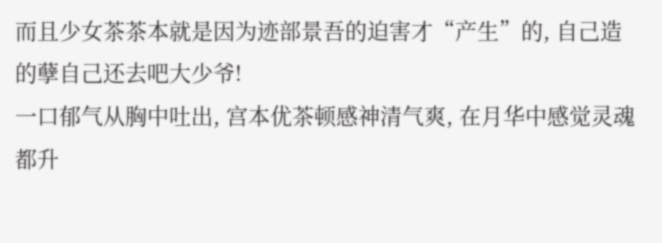而且少女茶茶本就是因为迹部景吾的迫害才“产生”的, 自己造的孽自己还去吧大少爷!
一口郁气从胸中吐出, 宫本优茶顿感神清气爽, 在月华中感觉灵魂都升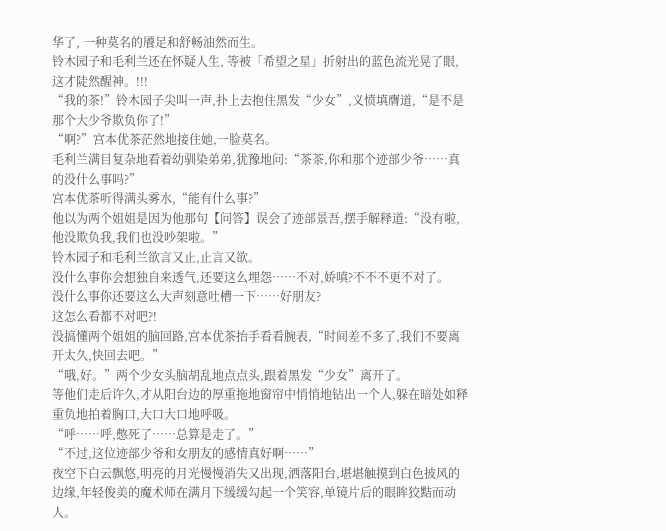华了, 一种莫名的餍足和舒畅油然而生。
铃木园子和毛利兰还在怀疑人生, 等被「希望之星」折射出的蓝色流光晃了眼, 这才陡然醒神。!!!
“我的茶!”铃木园子尖叫一声,扑上去抱住黑发“少女”,义愤填膺道,“是不是那个大少爷欺负你了!”
“啊?”宫本优茶茫然地接住她,一脸莫名。
毛利兰满目复杂地看着幼驯染弟弟,犹豫地问:“茶茶,你和那个迹部少爷……真的没什么事吗?”
宫本优茶听得满头雾水,“能有什么事?”
他以为两个姐姐是因为他那句【问答】误会了迹部景吾,摆手解释道:“没有啦,他没欺负我,我们也没吵架啦。”
铃木园子和毛利兰欲言又止,止言又欲。
没什么事你会想独自来透气,还要这么埋怨……不对,娇嗔?不不不更不对了。
没什么事你还要这么大声刻意吐槽一下……好朋友?
这怎么看都不对吧?!
没搞懂两个姐姐的脑回路,宫本优茶抬手看看腕表,“时间差不多了,我们不要离开太久,快回去吧。”
“哦,好。”两个少女头脑胡乱地点点头,跟着黑发“少女”离开了。
等他们走后许久,才从阳台边的厚重拖地窗帘中悄悄地钻出一个人,躲在暗处如释重负地拍着胸口,大口大口地呼吸。
“呼……呼,憋死了……总算是走了。”
“不过,这位迹部少爷和女朋友的感情真好啊……”
夜空下白云飘悠,明亮的月光慢慢消失又出现,洒落阳台,堪堪触摸到白色披风的边缘,年轻俊美的魔术师在满月下缓缓勾起一个笑容,单镜片后的眼眸狡黠而动人。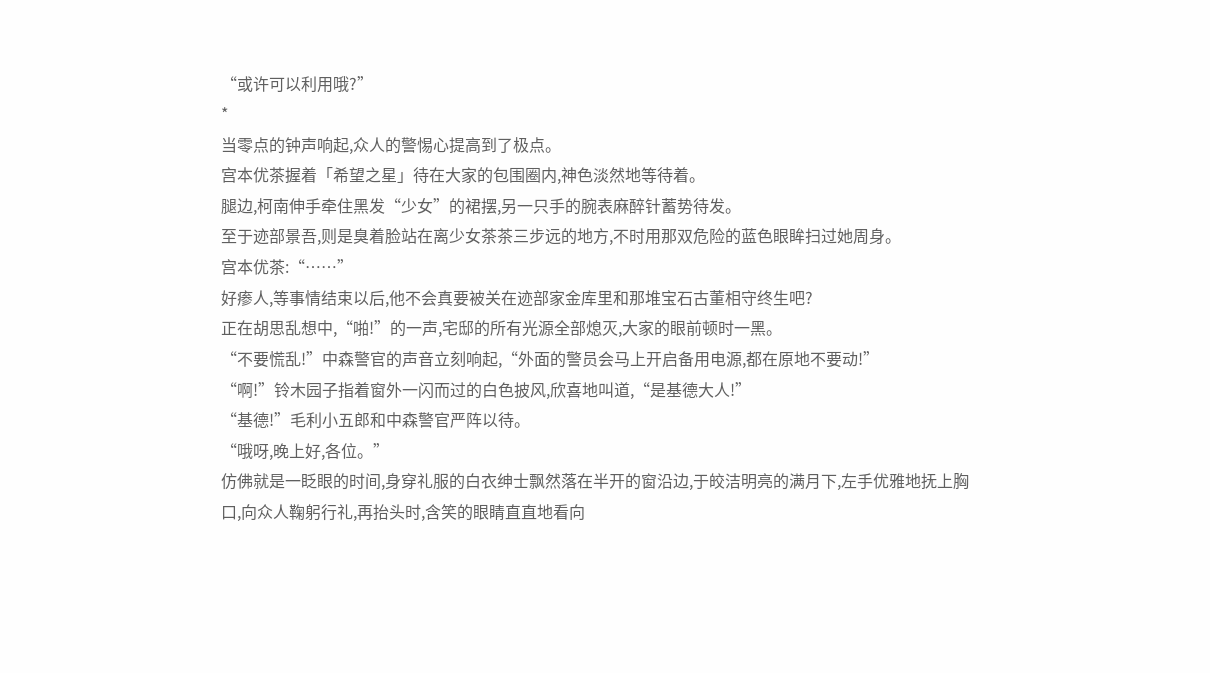“或许可以利用哦?”
*
当零点的钟声响起,众人的警惕心提高到了极点。
宫本优茶握着「希望之星」待在大家的包围圈内,神色淡然地等待着。
腿边,柯南伸手牵住黑发“少女”的裙摆,另一只手的腕表麻醉针蓄势待发。
至于迹部景吾,则是臭着脸站在离少女茶茶三步远的地方,不时用那双危险的蓝色眼眸扫过她周身。
宫本优茶:“……”
好瘆人,等事情结束以后,他不会真要被关在迹部家金库里和那堆宝石古董相守终生吧?
正在胡思乱想中,“啪!”的一声,宅邸的所有光源全部熄灭,大家的眼前顿时一黑。
“不要慌乱!”中森警官的声音立刻响起,“外面的警员会马上开启备用电源,都在原地不要动!”
“啊!”铃木园子指着窗外一闪而过的白色披风,欣喜地叫道,“是基德大人!”
“基德!”毛利小五郎和中森警官严阵以待。
“哦呀,晚上好,各位。”
仿佛就是一眨眼的时间,身穿礼服的白衣绅士飘然落在半开的窗沿边,于皎洁明亮的满月下,左手优雅地抚上胸口,向众人鞠躬行礼,再抬头时,含笑的眼睛直直地看向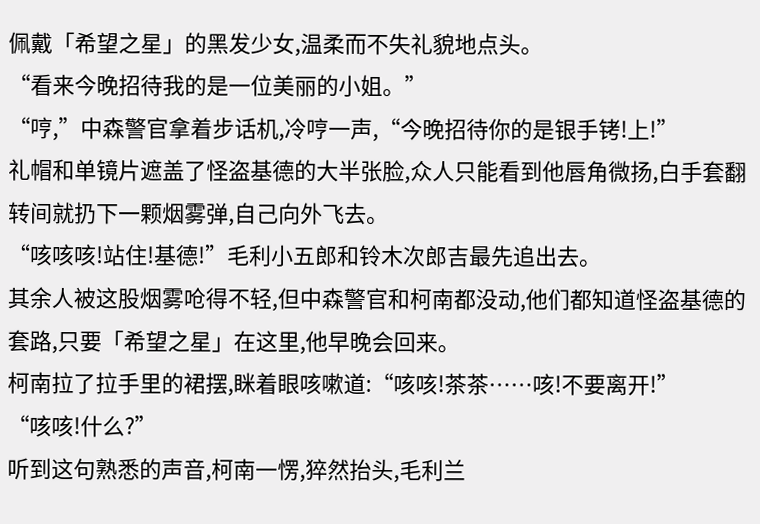佩戴「希望之星」的黑发少女,温柔而不失礼貌地点头。
“看来今晚招待我的是一位美丽的小姐。”
“哼,”中森警官拿着步话机,冷哼一声,“今晚招待你的是银手铐!上!”
礼帽和单镜片遮盖了怪盗基德的大半张脸,众人只能看到他唇角微扬,白手套翻转间就扔下一颗烟雾弹,自己向外飞去。
“咳咳咳!站住!基德!”毛利小五郎和铃木次郎吉最先追出去。
其余人被这股烟雾呛得不轻,但中森警官和柯南都没动,他们都知道怪盗基德的套路,只要「希望之星」在这里,他早晚会回来。
柯南拉了拉手里的裙摆,眯着眼咳嗽道:“咳咳!茶茶……咳!不要离开!”
“咳咳!什么?”
听到这句熟悉的声音,柯南一愣,猝然抬头,毛利兰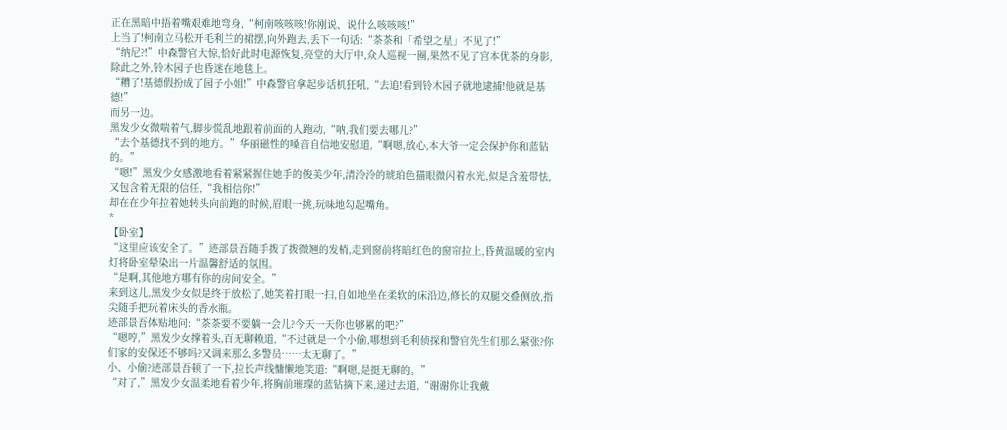正在黑暗中捂着嘴艰难地弯身,“柯南咳咳咳!你刚说、说什么咳咳咳!”
上当了!柯南立马松开毛利兰的裙摆,向外跑去,丢下一句话:“茶茶和「希望之星」不见了!”
“纳尼?!”中森警官大惊,恰好此时电源恢复,亮堂的大厅中,众人巡视一圈,果然不见了宫本优茶的身影,除此之外,铃木园子也昏迷在地毯上。
“糟了!基德假扮成了园子小姐!”中森警官拿起步话机狂吼,“去追!看到铃木园子就地逮捕!他就是基德!”
而另一边。
黑发少女微喘着气,脚步慌乱地跟着前面的人跑动,“呐,我们要去哪儿?”
“去个基德找不到的地方。”华丽磁性的嗓音自信地安慰道,“啊嗯,放心,本大爷一定会保护你和蓝钻的。”
“嗯!”黑发少女感激地看着紧紧握住她手的俊美少年,清泠泠的琥珀色猫眼微闪着水光,似是含羞带怯,又包含着无限的信任,“我相信你!”
却在在少年拉着她转头向前跑的时候,眉眼一挑,玩味地勾起嘴角。
*
【卧室】
“这里应该安全了。”迹部景吾随手拨了拨微翘的发梢,走到窗前将暗红色的窗帘拉上,昏黄温暖的室内灯将卧室晕染出一片温馨舒适的氛围。
“是啊,其他地方哪有你的房间安全。”
来到这儿,黑发少女似是终于放松了,她笑着打眼一扫,自如地坐在柔软的床沿边,修长的双腿交叠侧放,指尖随手把玩着床头的香水瓶。
迹部景吾体贴地问:“茶茶要不要躺一会儿?今天一天你也够累的吧?”
“嗯哼,”黑发少女撑着头,百无聊赖道,“不过就是一个小偷,哪想到毛利侦探和警官先生们那么紧张?你们家的安保还不够吗?又调来那么多警员……太无聊了。”
小、小偷?迹部景吾顿了一下,拉长声线慵懒地笑道:“啊嗯,是挺无聊的。”
“对了,”黑发少女温柔地看着少年,将胸前璀璨的蓝钻摘下来,递过去道,“谢谢你让我戴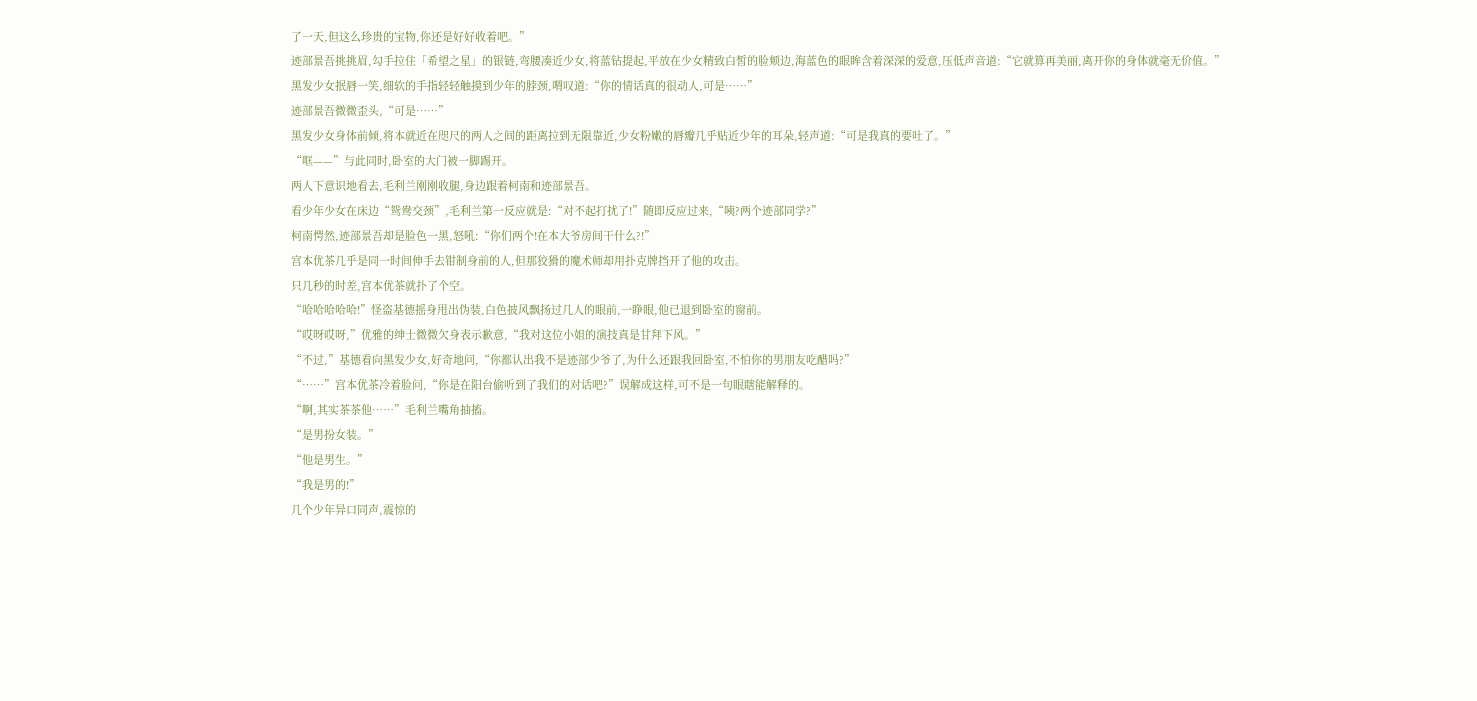了一天,但这么珍贵的宝物,你还是好好收着吧。”
迹部景吾挑挑眉,勾手拉住「希望之星」的银链,弯腰凑近少女,将蓝钻提起,平放在少女精致白皙的脸颊边,海蓝色的眼眸含着深深的爱意,压低声音道:“它就算再美丽,离开你的身体就毫无价值。”
黑发少女抿唇一笑,细软的手指轻轻触摸到少年的脖颈,喟叹道:“你的情话真的很动人,可是……”
迹部景吾微微歪头,“可是……”
黑发少女身体前倾,将本就近在咫尺的两人之间的距离拉到无限靠近,少女粉嫩的唇瓣几乎贴近少年的耳朵,轻声道:“可是我真的要吐了。”
“哐——”与此同时,卧室的大门被一脚踢开。
两人下意识地看去,毛利兰刚刚收腿,身边跟着柯南和迹部景吾。
看少年少女在床边“鸳鸯交颈”,毛利兰第一反应就是:“对不起打扰了!”随即反应过来,“咦?两个迹部同学?”
柯南愕然,迹部景吾却是脸色一黑,怒吼:“你们两个!在本大爷房间干什么?!”
宫本优茶几乎是同一时间伸手去钳制身前的人,但那狡猾的魔术师却用扑克牌挡开了他的攻击。
只几秒的时差,宫本优茶就扑了个空。
“哈哈哈哈哈!”怪盗基德摇身甩出伪装,白色披风飘扬过几人的眼前,一睁眼,他已退到卧室的窗前。
“哎呀哎呀,”优雅的绅士微微欠身表示歉意,“我对这位小姐的演技真是甘拜下风。”
“不过,”基德看向黑发少女,好奇地问,“你都认出我不是迹部少爷了,为什么还跟我回卧室,不怕你的男朋友吃醋吗?”
“……”宫本优茶冷着脸问,“你是在阳台偷听到了我们的对话吧?”误解成这样,可不是一句眼瞎能解释的。
“啊,其实茶茶他……”毛利兰嘴角抽搐。
“是男扮女装。”
“他是男生。”
“我是男的!”
几个少年异口同声,震惊的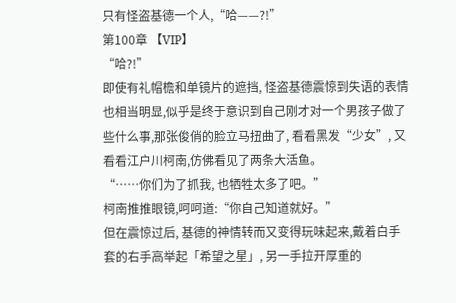只有怪盗基德一个人,“哈——?!”
第100章 【VIP】
“哈?!”
即使有礼帽檐和单镜片的遮挡, 怪盗基德震惊到失语的表情也相当明显,似乎是终于意识到自己刚才对一个男孩子做了些什么事,那张俊俏的脸立马扭曲了, 看看黑发“少女”, 又看看江户川柯南,仿佛看见了两条大活鱼。
“……你们为了抓我, 也牺牲太多了吧。”
柯南推推眼镜,呵呵道:“你自己知道就好。”
但在震惊过后, 基德的神情转而又变得玩味起来,戴着白手套的右手高举起「希望之星」, 另一手拉开厚重的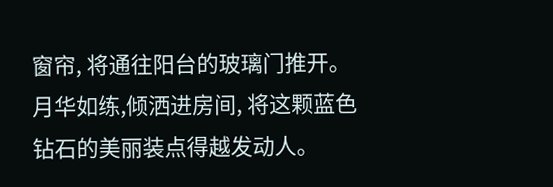窗帘, 将通往阳台的玻璃门推开。
月华如练,倾洒进房间, 将这颗蓝色钻石的美丽装点得越发动人。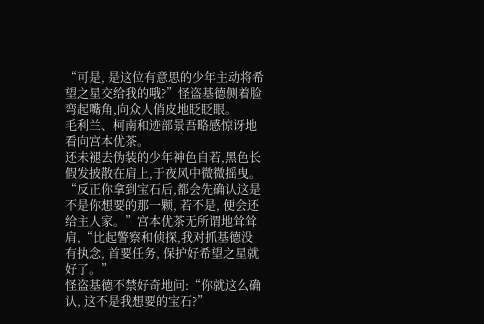“可是, 是这位有意思的少年主动将希望之星交给我的哦?”怪盗基德侧着脸弯起嘴角,向众人俏皮地眨眨眼。
毛利兰、柯南和迹部景吾略感惊讶地看向宫本优茶。
还未褪去伪装的少年神色自若,黑色长假发披散在肩上,于夜风中微微摇曳。
“反正你拿到宝石后,都会先确认这是不是你想要的那一颗, 若不是, 便会还给主人家。”宫本优茶无所谓地耸耸肩,“比起警察和侦探,我对抓基德没有执念, 首要任务, 保护好希望之星就好了。”
怪盗基德不禁好奇地问:“你就这么确认, 这不是我想要的宝石?”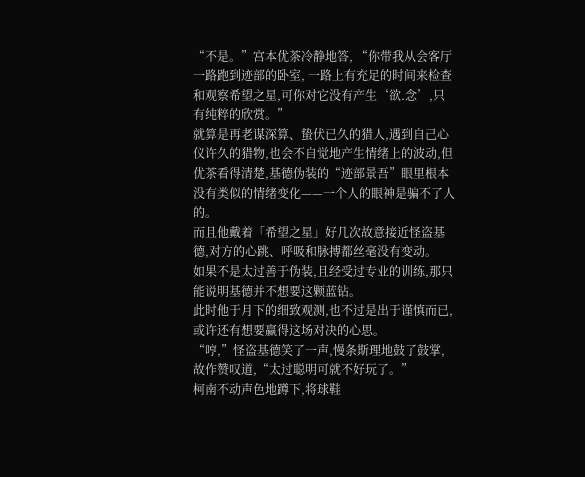“不是。”宫本优茶冷静地答, “你带我从会客厅一路跑到迹部的卧室, 一路上有充足的时间来检查和观察希望之星,可你对它没有产生‘欲.念’,只有纯粹的欣赏。”
就算是再老谋深算、蛰伏已久的猎人,遇到自己心仪许久的猎物,也会不自觉地产生情绪上的波动,但优茶看得清楚,基德伪装的“迹部景吾”眼里根本没有类似的情绪变化——一个人的眼神是骗不了人的。
而且他戴着「希望之星」好几次故意接近怪盗基德,对方的心跳、呼吸和脉搏都丝毫没有变动。
如果不是太过善于伪装,且经受过专业的训练,那只能说明基德并不想要这颗蓝钻。
此时他于月下的细致观测,也不过是出于谨慎而已,或许还有想要赢得这场对决的心思。
“哼,”怪盗基德笑了一声,慢条斯理地鼓了鼓掌,故作赞叹道,“太过聪明可就不好玩了。”
柯南不动声色地蹲下,将球鞋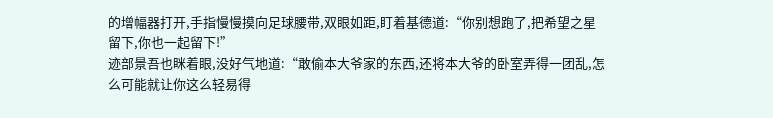的增幅器打开,手指慢慢摸向足球腰带,双眼如距,盯着基德道:“你别想跑了,把希望之星留下,你也一起留下!”
迹部景吾也眯着眼,没好气地道:“敢偷本大爷家的东西,还将本大爷的卧室弄得一团乱,怎么可能就让你这么轻易得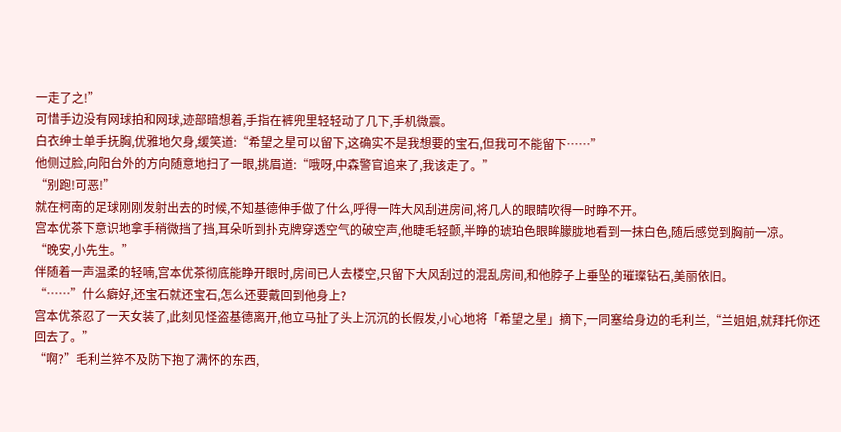一走了之!”
可惜手边没有网球拍和网球,迹部暗想着,手指在裤兜里轻轻动了几下,手机微震。
白衣绅士单手抚胸,优雅地欠身,缓笑道:“希望之星可以留下,这确实不是我想要的宝石,但我可不能留下……”
他侧过脸,向阳台外的方向随意地扫了一眼,挑眉道:“哦呀,中森警官追来了,我该走了。”
“别跑!可恶!”
就在柯南的足球刚刚发射出去的时候,不知基德伸手做了什么,呼得一阵大风刮进房间,将几人的眼睛吹得一时睁不开。
宫本优茶下意识地拿手稍微挡了挡,耳朵听到扑克牌穿透空气的破空声,他睫毛轻颤,半睁的琥珀色眼眸朦胧地看到一抹白色,随后感觉到胸前一凉。
“晚安,小先生。”
伴随着一声温柔的轻喃,宫本优茶彻底能睁开眼时,房间已人去楼空,只留下大风刮过的混乱房间,和他脖子上垂坠的璀璨钻石,美丽依旧。
“……”什么癖好,还宝石就还宝石,怎么还要戴回到他身上?
宫本优茶忍了一天女装了,此刻见怪盗基德离开,他立马扯了头上沉沉的长假发,小心地将「希望之星」摘下,一同塞给身边的毛利兰,“兰姐姐,就拜托你还回去了。”
“啊?”毛利兰猝不及防下抱了满怀的东西,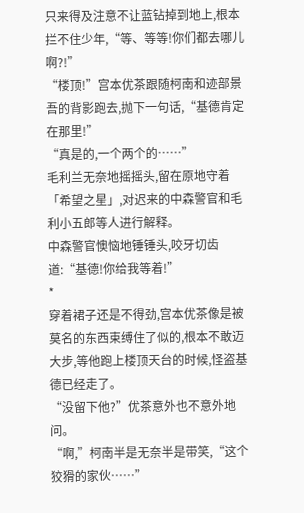只来得及注意不让蓝钻掉到地上,根本拦不住少年,“等、等等!你们都去哪儿啊?!”
“楼顶!”宫本优茶跟随柯南和迹部景吾的背影跑去,抛下一句话,“基德肯定在那里!”
“真是的,一个两个的……”
毛利兰无奈地摇摇头,留在原地守着「希望之星」,对迟来的中森警官和毛利小五郎等人进行解释。
中森警官懊恼地锤锤头,咬牙切齿道:“基德!你给我等着!”
*
穿着裙子还是不得劲,宫本优茶像是被莫名的东西束缚住了似的,根本不敢迈大步,等他跑上楼顶天台的时候,怪盗基德已经走了。
“没留下他?”优茶意外也不意外地问。
“啊,”柯南半是无奈半是带笑,“这个狡猾的家伙……”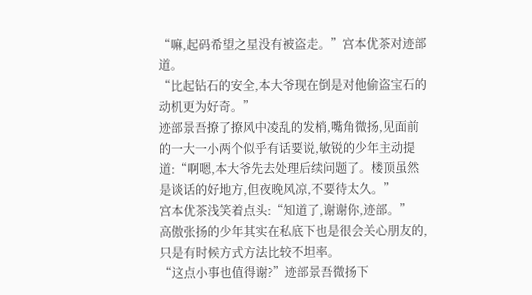“嘛,起码希望之星没有被盗走。”宫本优茶对迹部道。
“比起钻石的安全,本大爷现在倒是对他偷盗宝石的动机更为好奇。”
迹部景吾撩了撩风中凌乱的发梢,嘴角微扬,见面前的一大一小两个似乎有话要说,敏锐的少年主动提道:“啊嗯,本大爷先去处理后续问题了。楼顶虽然是谈话的好地方,但夜晚风凉,不要待太久。”
宫本优茶浅笑着点头:“知道了,谢谢你,迹部。”
高傲张扬的少年其实在私底下也是很会关心朋友的,只是有时候方式方法比较不坦率。
“这点小事也值得谢?”迹部景吾微扬下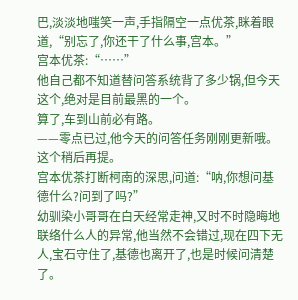巴,淡淡地嗤笑一声,手指隔空一点优茶,眯着眼道,“别忘了,你还干了什么事,宫本。”
宫本优茶:“……”
他自己都不知道替问答系统背了多少锅,但今天这个,绝对是目前最黑的一个。
算了,车到山前必有路。
——零点已过,他今天的问答任务刚刚更新哦。
这个稍后再提。
宫本优茶打断柯南的深思,问道:“呐,你想问基德什么?问到了吗?”
幼驯染小哥哥在白天经常走神,又时不时隐晦地联络什么人的异常,他当然不会错过,现在四下无人,宝石守住了,基德也离开了,也是时候问清楚了。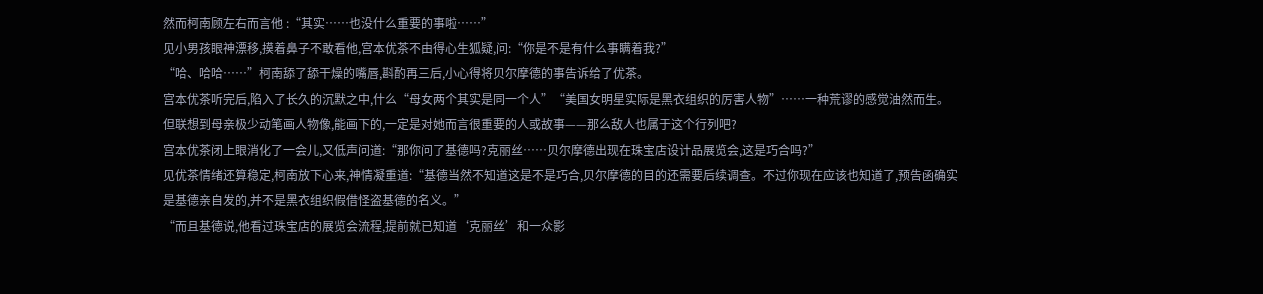然而柯南顾左右而言他 :“其实……也没什么重要的事啦……”
见小男孩眼神漂移,摸着鼻子不敢看他,宫本优茶不由得心生狐疑,问:“你是不是有什么事瞒着我?”
“哈、哈哈……”柯南舔了舔干燥的嘴唇,斟酌再三后,小心得将贝尔摩德的事告诉给了优茶。
宫本优茶听完后,陷入了长久的沉默之中,什么“母女两个其实是同一个人”“美国女明星实际是黑衣组织的厉害人物”……一种荒谬的感觉油然而生。
但联想到母亲极少动笔画人物像,能画下的,一定是对她而言很重要的人或故事——那么敌人也属于这个行列吧?
宫本优茶闭上眼消化了一会儿,又低声问道:“那你问了基德吗?克丽丝……贝尔摩德出现在珠宝店设计品展览会,这是巧合吗?”
见优茶情绪还算稳定,柯南放下心来,神情凝重道:“基德当然不知道这是不是巧合,贝尔摩德的目的还需要后续调查。不过你现在应该也知道了,预告函确实是基德亲自发的,并不是黑衣组织假借怪盗基德的名义。”
“而且基德说,他看过珠宝店的展览会流程,提前就已知道‘克丽丝’和一众影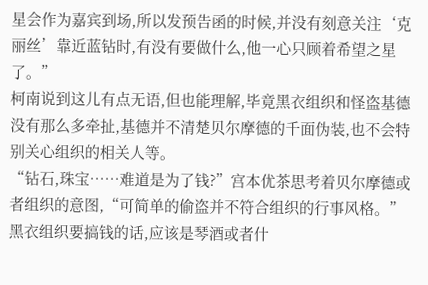星会作为嘉宾到场,所以发预告函的时候,并没有刻意关注‘克丽丝’靠近蓝钻时,有没有要做什么,他一心只顾着希望之星了。”
柯南说到这儿有点无语,但也能理解,毕竟黑衣组织和怪盗基德没有那么多牵扯,基德并不清楚贝尔摩德的千面伪装,也不会特别关心组织的相关人等。
“钻石,珠宝……难道是为了钱?”宫本优茶思考着贝尔摩德或者组织的意图,“可简单的偷盗并不符合组织的行事风格。”
黑衣组织要搞钱的话,应该是琴酒或者什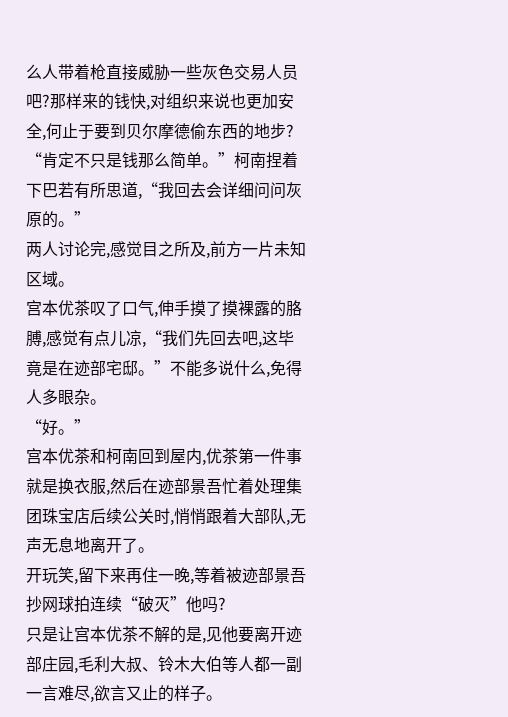么人带着枪直接威胁一些灰色交易人员吧?那样来的钱快,对组织来说也更加安全,何止于要到贝尔摩德偷东西的地步?
“肯定不只是钱那么简单。”柯南捏着下巴若有所思道,“我回去会详细问问灰原的。”
两人讨论完,感觉目之所及,前方一片未知区域。
宫本优茶叹了口气,伸手摸了摸裸露的胳膊,感觉有点儿凉,“我们先回去吧,这毕竟是在迹部宅邸。”不能多说什么,免得人多眼杂。
“好。”
宫本优茶和柯南回到屋内,优茶第一件事就是换衣服,然后在迹部景吾忙着处理集团珠宝店后续公关时,悄悄跟着大部队,无声无息地离开了。
开玩笑,留下来再住一晚,等着被迹部景吾抄网球拍连续“破灭”他吗?
只是让宫本优茶不解的是,见他要离开迹部庄园,毛利大叔、铃木大伯等人都一副一言难尽,欲言又止的样子。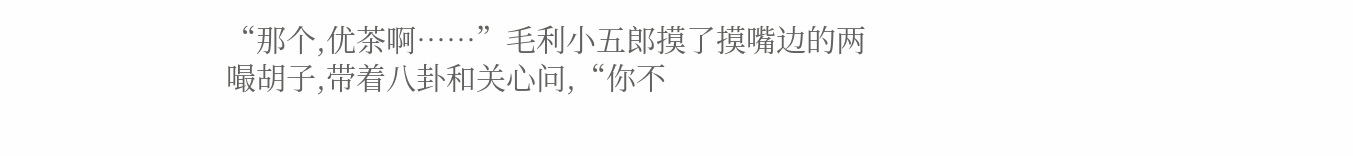“那个,优茶啊……”毛利小五郎摸了摸嘴边的两嘬胡子,带着八卦和关心问,“你不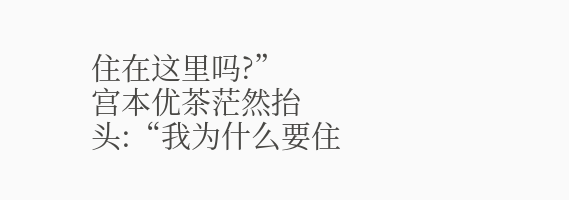住在这里吗?”
宫本优茶茫然抬头:“我为什么要住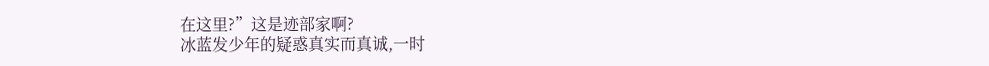在这里?”这是迹部家啊?
冰蓝发少年的疑惑真实而真诚,一时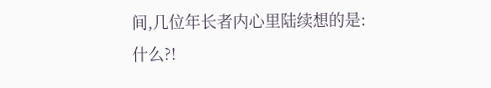间,几位年长者内心里陆续想的是:
什么?!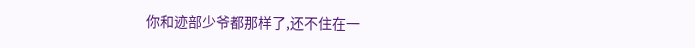你和迹部少爷都那样了,还不住在一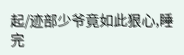起/迹部少爷竟如此狠心,睡完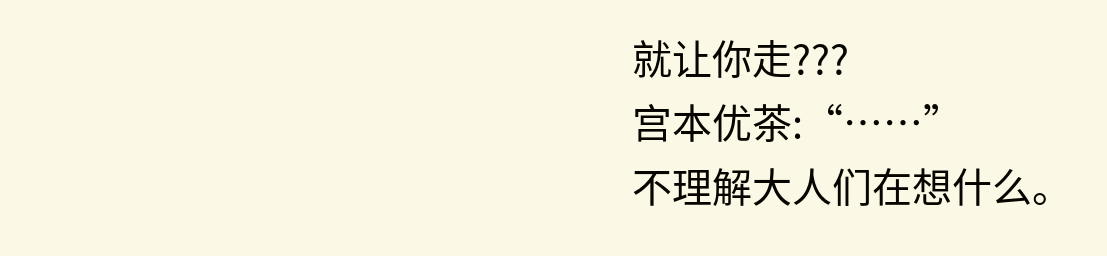就让你走???
宫本优茶:“……”
不理解大人们在想什么。